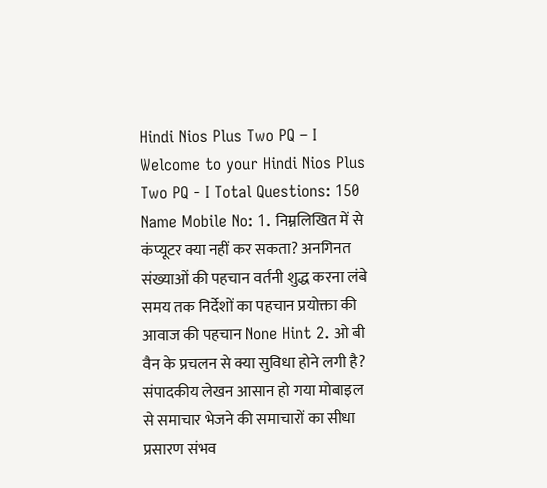Hindi Nios Plus Two PQ – I Welcome to your Hindi Nios Plus Two PQ - I Total Questions: 150 Name Mobile No: 1. निम्नलिखित में से कंप्यूटर क्या नहीं कर सकता? अनगिनत संख्याओं की पहचान वर्तनी शुद्ध करना लंबे समय तक निर्देशों का पहचान प्रयोक्ता की आवाज की पहचान None Hint 2. ओ बी वैन के प्रचलन से क्या सुविधा होने लगी है? संपादकीय लेखन आसान हो गया मोबाइल से समाचार भेजने की समाचारों का सीधा प्रसारण संभव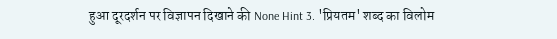हुआ दूरदर्शन पर विज्ञापन दिखाने की None Hint 3. 'प्रियतम' शब्द का विलोम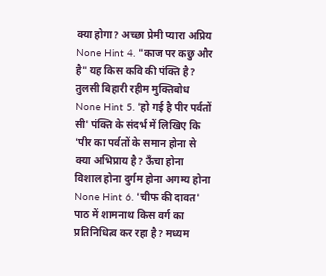क्या होगा? अच्छा प्रेमी प्यारा अप्रिय None Hint 4. "काज पर कछु और है" यह किस कवि की पंक्ति है? तुलसी बिहारी रहीम मुक्तिबोध None Hint 5. 'हो गई है पीर पर्वतों सी' पंक्ति के संदर्भ में लिखिए कि 'पीर का पर्वतों के समान होना से क्या अभिप्राय है? ऊँचा होना विशाल होना दुर्गम होना अगम्य होना None Hint 6. 'चीफ की दावत' पाठ में शामनाथ किस वर्ग का प्रतिनिधित्व कर रहा है? मध्यम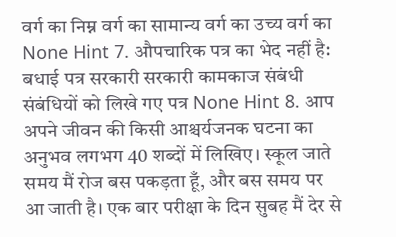वर्ग का निम्न वर्ग का सामान्य वर्ग का उच्य वर्ग का None Hint 7. औपचारिक पत्र का भेद नहीं है: बधाई पत्र सरकारी सरकारी कामकाज संबंधी संबंधियों को लिखे गए पत्र None Hint 8. आप अपने जीवन की किसी आश्चर्यजनक घटना का अनुभव लगभग 40 शब्दों में लिखिए। स्कूल जाते समय मैं रोज बस पकड़ता हूँ, और बस समय पर आ जाती है। एक बार परीक्षा के दिन सुबह मैं देर से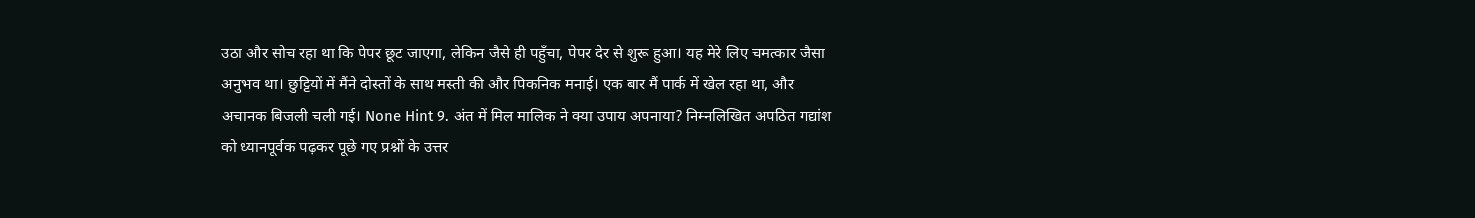उठा और सोच रहा था कि पेपर छूट जाएगा, लेकिन जैसे ही पहुँचा, पेपर देर से शुरू हुआ। यह मेरे लिए चमत्कार जैसा अनुभव था। छुट्टियों में मैंने दोस्तों के साथ मस्ती की और पिकनिक मनाई। एक बार मैं पार्क में खेल रहा था, और अचानक बिजली चली गई। None Hint 9. अंत में मिल मालिक ने क्या उपाय अपनाया? निम्नलिखित अपठित गद्यांश को ध्यानपूर्वक पढ़कर पूछे गए प्रश्नों के उत्तर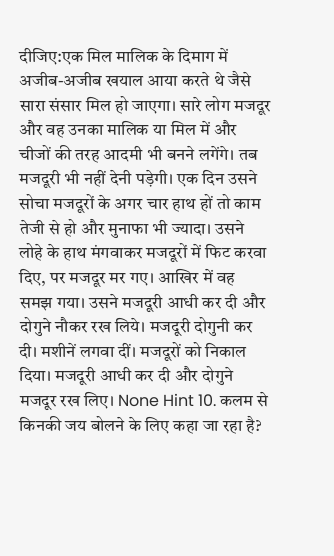दीजिए:एक मिल मालिक के दिमाग में अजीब-अजीब खयाल आया करते थे जैसे सारा संसार मिल हो जाएगा। सारे लोग मजदूर और वह उनका मालिक या मिल में और चीजों की तरह आदमी भी बनने लगेंगे। तब मजदूरी भी नहीं देनी पड़ेगी। एक दिन उसने सोचा मजदूरों के अगर चार हाथ हों तो काम तेजी से हो और मुनाफा भी ज्यादा। उसने लोहे के हाथ मंगवाकर मजदूरों में फिट करवा दिए, पर मजदूर मर गए। आखिर में वह समझ गया। उसने मजदूरी आधी कर दी और दोगुने नौकर रख लिये। मजदूरी दोगुनी कर दी। मशीनें लगवा दीं। मजदूरों को निकाल दिया। मजदूरी आधी कर दी और दोगुने मजदूर रख लिए। None Hint 10. कलम से किनकी जय बोलने के लिए कहा जा रहा है?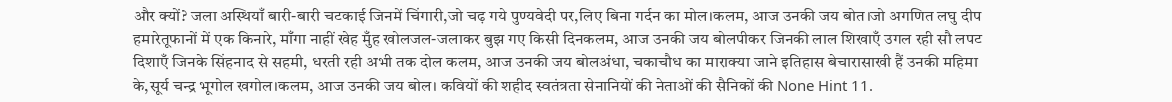और क्यों? जला अस्थियाँ बारी-बारी चटकाई जिनमें चिंगारी,जो चढ़ गये पुण्यवेदी पर,लिए बिना गर्दन का मोल।कलम, आज उनकी जय बोत।जो अगणित लघु दीप हमारेतूफानों में एक किनारे, माँगा नाहीं खेह मुँह खोलजल-जलाकर बुझ गए किसी दिनकलम, आज उनकी जय बोलपीकर जिनकी लाल शिखाएँ उगल रही सौ लपट दिशाएँ जिनके सिंहनाद से सहमी, धरती रही अभी तक दोल कलम, आज उनकी जय बोलअंधा, चकाचौध का माराक्या जाने इतिहास बेचारासाखी हैं उनकी महिमा के,सूर्य चन्द्र भूगोल खगोल।कलम, आज उनकी जय बोल। कवियों की शहीद स्वतंत्रता सेनानियों की नेताओं की सैनिकों की None Hint 11.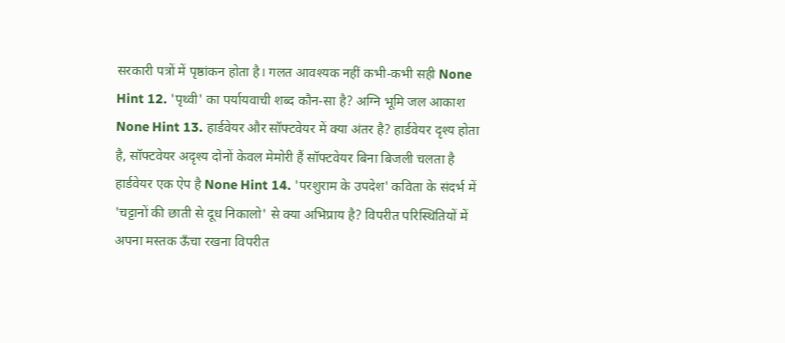सरकारी पत्रों में पृष्ठांकन होता है। गलत आवश्यक नहीं कभी-कभी सही None Hint 12. 'पृथ्वी' का पर्यायवाची शब्द कौन-सा है? अग्नि भूमि जल आकाश None Hint 13. हार्डवेयर और सॉफ्टवेयर में क्या अंतर है? हार्डवेयर दृश्य होता है, सॉफ्टवेयर अदृश्य दोनों केवल मेमोरी हैं सॉफ्टवेयर बिना बिजली चलता है हार्डवेयर एक ऐप है None Hint 14. 'परशुराम के उपदेश' कविता के संदर्भ में 'चट्टानों की छाती से दूध निकालो' से क्या अभिप्राय है? विपरीत परिस्थितियों में अपना मस्तक ऊँचा रखना विपरीत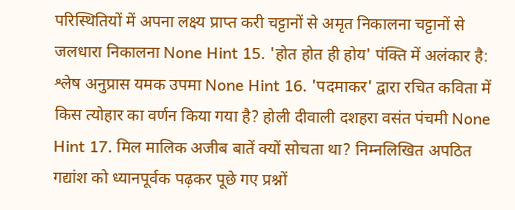परिस्थितियों में अपना लक्ष्य प्राप्त करी चट्टानों से अमृत निकालना चट्टानों से जलधारा निकालना None Hint 15. 'होत होत ही होय' पंक्ति में अलंकार है: श्लेष अनुप्रास यमक उपमा None Hint 16. 'पदमाकर' द्वारा रचित कविता में किस त्योहार का वर्णन किया गया है? होली दीवाली दशहरा वसंत पंचमी None Hint 17. मिल मालिक अजीब बातें क्यों सोचता था? निम्नलिखित अपठित गद्यांश को ध्यानपूर्वक पढ़कर पूछे गए प्रश्नों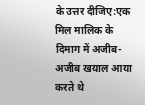के उत्तर दीजिए:एक मिल मालिक के दिमाग में अजीब-अजीब खयाल आया करते थे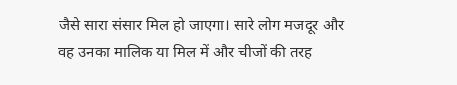जैसे सारा संसार मिल हो जाएगा। सारे लोग मजदूर और वह उनका मालिक या मिल में और चीजों की तरह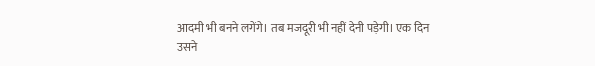आदमी भी बनने लगेंगे। तब मजदूरी भी नहीं देनी पड़ेगी। एक दिन उसने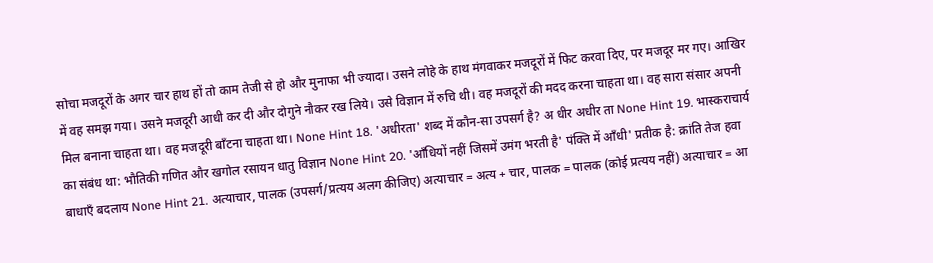सोचा मजदूरों के अगर चार हाथ हों तो काम तेजी से हो और मुनाफा भी ज्यादा। उसने लोहे के हाथ मंगवाकर मजदूरों में फिट करवा दिए, पर मजदूर मर गए। आखिर में वह समझ गया। उसने मजदूरी आधी कर दी और दोगुने नौकर रख लिये। उसे विज्ञान में रुचि थी। वह मजदूरों की मदद करना चाहता था। वह सारा संसार अपनी मिल बनाना चाहता था। वह मजदूरी बाँटना चाहता था। None Hint 18. 'अधीरता' शब्द में कौन-सा उपसर्ग है? अ धीर अधीर ता None Hint 19. भास्कराचार्य का संबंध था: भौतिकी गणित और खगोल रसायन धातु विज्ञान None Hint 20. 'आँधियों नहीं जिसमें उमंग भरती है' पंक्ति में आँधी' प्रतीक है: क्रांति तेज हवा बाधाएँ बदलाय None Hint 21. अत्याचार, पालक (उपसर्ग/प्रत्यय अलग कीजिए) अत्याचार = अत्य + चार, पालक = पालक (कोई प्रत्यय नहीं) अत्याचार = आ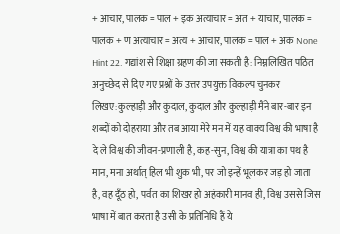+ आचार, पालक = पाल + इक अत्याचार = अत + याचार, पालक = पालक + ण अत्याचार = अत्य + आचार, पालक = पाल + अक None Hint 22. गद्यांश से शिक्षा ग्रहण की जा सकती है: निम्नलिखित पठित अनुच्छेद से दिए गए प्रश्नों के उत्तर उपयुक्त विकल्प चुनकर लिखए:कुल्हाड़ी और कुदाल, कुदाल और कुल्हाड़ी मैंने बार-बार इन शब्दों को दोहराया और तब आया मेरे मन में यह वाक्य विश्व की भाषा है दे ले विश्व की जीवन-प्रणाली है, कह-सुन, विश्व की यात्रा का पथ है मान, मना अर्थात् हिल भी शुक भी, पर जो इन्हें भूलकर जड़ हो जाता है, वह दूँठ हो, पर्वत का शिखर हो अहंकारी मानव ही, विश्व उससे जिस भाषा में बात करता है उसी के प्रतिनिधि हैं ये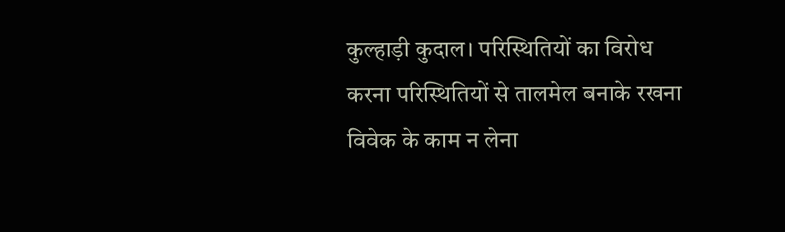कुल्हाड़ी कुदाल। परिस्थितियों का विरोध करना परिस्थितियों से तालमेल बनाके रखना विवेक के काम न लेना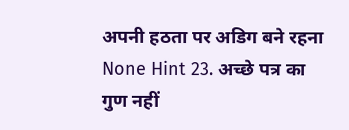अपनी हठता पर अडिग बने रहना None Hint 23. अच्छे पत्र का गुण नहीं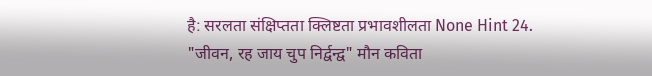है: सरलता संक्षिप्तता क्लिष्टता प्रभावशीलता None Hint 24. "जीवन, रह जाय चुप निर्द्वन्द्व" मौन कविता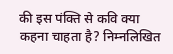की इस पंक्ति से कवि क्या कहना चाहता है? निम्नलिखित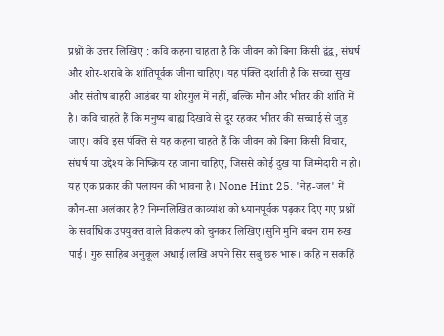प्रश्नों के उत्तर लिखिए : कवि कहना चाहता है कि जीवन को बिना किसी द्वंद्व, संघर्ष और शोर-शराबे के शांतिपूर्वक जीना चाहिए। यह पंक्ति दर्शाती है कि सच्चा सुख और संतोष बाहरी आडंबर या शोरगुल में नहीं, बल्कि मौन और भीतर की शांति में है। कवि चाहते हैं कि मनुष्य बाह्य दिखावे से दूर रहकर भीतर की सच्चाई से जुड़ जाए। कवि इस पंक्ति से यह कहना चाहते हैं कि जीवन को बिना किसी विचार, संघर्ष या उद्देश्य के निष्क्रिय रह जाना चाहिए, जिससे कोई दुख या जिम्मेदारी न हो। यह एक प्रकार की पलायन की भावना है। None Hint 25. 'नेह-जल' में कौन-सा अलंकार है? निम्नलिखित काव्यांश को ध्यानपूर्वक पढ़कर दिए गए प्रश्नों के सर्वाधिक उपयुक्त वाले विकल्प को चुनकर लिखिए।सुनि मुनि बचन राम रुख पाई। गुरु साहिब अनुकूल अधाई।लखि अपने सिर सबु छरु भारू। कहि न सकहिं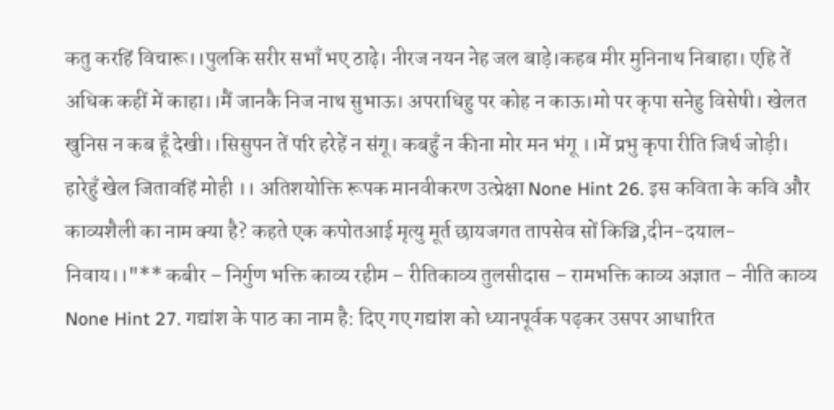कतु करहिं विचारू।।पुलकि सरीर सभाँ भए ठाढ़े। नीरज नयन नेह जल बाड़े।कहब मीर मुनिनाथ निबाहा। एहि तें अधिक कहीं में काहा।।मैं जानकै निज नाथ सुभाऊ। अपराधिहु पर कोह न काऊ।मो पर कृपा सनेहु विसेषी। खेलत खुनिस न कब हूँ देखी।।सिसुपन तें परि हरेहें न संगू। कबहुँ न कीना मोर मन भंगू ।।में प्रभु कृपा रीति जिर्थ जोड़ी। हारेहुँ खेल जितावहिं मोही ।। अतिशयोक्ति रूपक मानवीकरण उत्प्रेक्षा None Hint 26. इस कविता के कवि और काव्यशैली का नाम क्या है? कहते एक कपोतआई मृत्यु मूर्त छायजगत तापसेव सों किञ्चि,दीन-दयाल-निवाय।।"** कबीर – निर्गुण भक्ति काव्य रहीम – रीतिकाव्य तुलसीदास – रामभक्ति काव्य अज्ञात – नीति काव्य None Hint 27. गद्यांश के पाठ का नाम है: दिए गए गद्यांश को ध्यानपूर्वक पढ़कर उसपर आधारित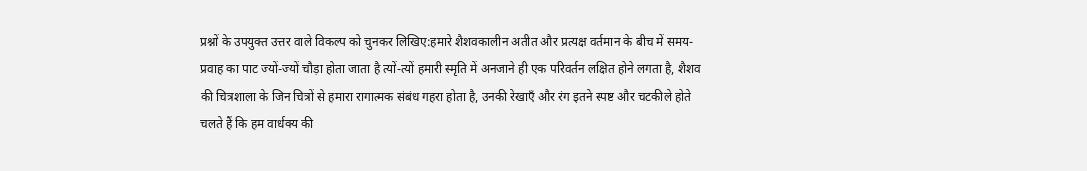प्रश्नों के उपयुक्त उत्तर वाले विकल्प को चुनकर लिखिए:हमारे शैशवकालीन अतीत और प्रत्यक्ष वर्तमान के बीच में समय-प्रवाह का पाट ज्यों-ज्यों चौड़ा होता जाता है त्यों-त्यों हमारी स्मृति में अनजाने ही एक परिवर्तन लक्षित होने लगता है, शैशव की चित्रशाला के जिन चित्रों से हमारा रागात्मक संबंध गहरा होता है, उनकी रेखाएँ और रंग इतने स्पष्ट और चटकीले होते चलते हैं कि हम वार्धक्य की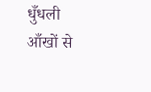धुँधली आँखों से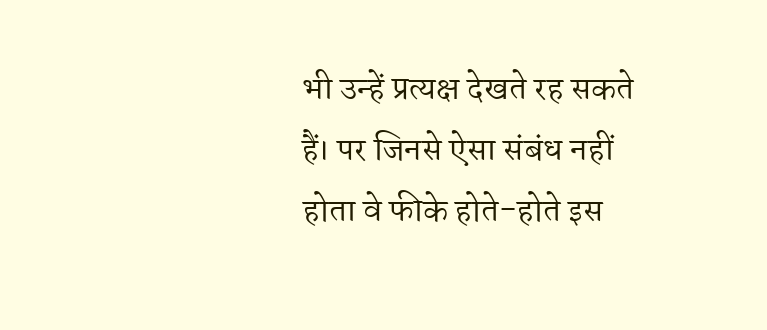भी उन्हें प्रत्यक्ष देखते रह सकते हैं। पर जिनसे ऐसा संबंध नहीं होता वे फीके होते-होते इस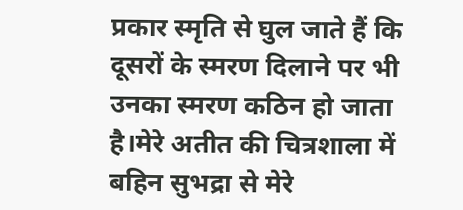प्रकार स्मृति से घुल जाते हैं कि दूसरों के स्मरण दिलाने पर भी उनका स्मरण कठिन हो जाता है।मेरे अतीत की चित्रशाला में बहिन सुभद्रा से मेरे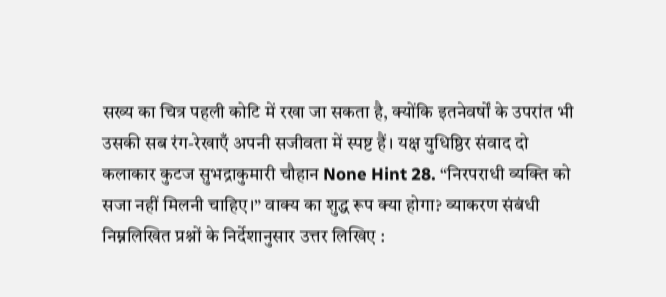सख्य का चित्र पहली कोटि में रखा जा सकता है, क्योंकि इतनेवर्षों के उपरांत भी उसकी सब रंग-रेखाएँ अपनी सजीवता में स्पष्ट हैं। यक्ष युधिष्ठिर संवाद दो कलाकार कुटज सुभद्राकुमारी चौहान None Hint 28. “निरपराधी व्यक्ति को सजा नहीं मिलनी चाहिए।” वाक्य का शुद्ध रूप क्या होगा? व्याकरण संबंधी निम्नलिखित प्रश्नों के निर्देशानुसार उत्तर लिखिए :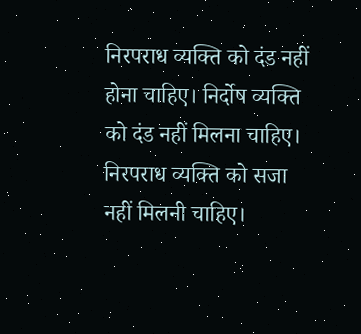निरपराध व्यक्ति को दंड नहीं होना चाहिए। निर्दोष व्यक्ति को दंड नहीं मिलना चाहिए। निरपराध व्यक्ति को सजा नहीं मिलनी चाहिए।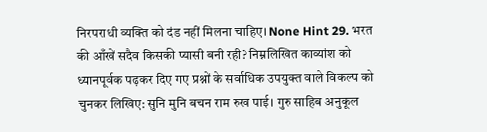निरपराधी व्यक्ति को दंड नहीं मिलना चाहिए। None Hint 29. भरत की आँखें सदैव किसकी प्यासी बनी रही? निम्नलिखित काव्यांश को ध्यानपूर्वक पढ़कर दिए गए प्रश्नों के सर्वाधिक उपयुक्त वाले विकल्प को चुनकर लिखिए: सुनि मुनि बचन राम रुख पाई। गुरु साहिब अनुकूल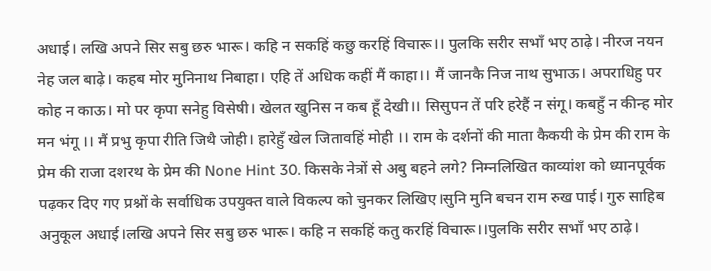अधाई। लखि अपने सिर सबु छरु भारू। कहि न सकहिं कछु करहिं विचारू।। पुलकि सरीर सभाँ भए ठाढ़े। नीरज नयन नेह जल बाढ़े। कहब मोर मुनिनाथ निबाहा। एहि तें अधिक कहीं मैं काहा।। मैं जानकै निज नाथ सुभाऊ। अपराधिहु पर कोह न काऊ। मो पर कृपा सनेहु विसेषी। खेलत खुनिस न कब हूँ देखी।। सिसुपन तें परि हरेहैं न संगू। कबहुँ न कीन्ह मोर मन भंगू ।। मैं प्रभु कृपा रीति जिथै जोही। हारेहुँ खेल जितावहिं मोही ।। राम के दर्शनों की माता कैकयी के प्रेम की राम के प्रेम की राजा दशरथ के प्रेम की None Hint 30. किसके नेत्रों से अबु बहने लगे? निम्नलिखित काव्यांश को ध्यानपूर्वक पढ़कर दिए गए प्रश्नों के सर्वाधिक उपयुक्त वाले विकल्प को चुनकर लिखिए।सुनि मुनि बचन राम रुख पाई। गुरु साहिब अनुकूल अधाई।लखि अपने सिर सबु छरु भारू। कहि न सकहिं कतु करहिं विचारू।।पुलकि सरीर सभाँ भए ठाढ़े।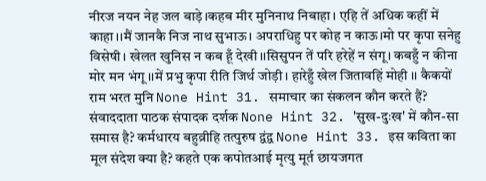नीरज नयन नेह जल बाड़े।कहब मीर मुनिनाथ निबाहा। एहि तें अधिक कहीं में काहा।।मैं जानकै निज नाथ सुभाऊ। अपराधिहु पर कोह न काऊ।मो पर कृपा सनेहु विसेषी। खेलत खुनिस न कब हूँ देखी।।सिसुपन तें परि हरेहें न संगू। कबहुँ न कीना मोर मन भंगू ।।में प्रभु कृपा रीति जिर्थ जोड़ी। हारेहुँ खेल जितावहिं मोही ।। कैकयों राम भरत मुनि None Hint 31. समाचार का संकलन कौन करते हैं? संवाददाता पाठक संपादक दर्शक None Hint 32. 'सुख-दुःख' में कौन-सा समास है? कर्मधारय बहुव्रीहि तत्पुरुष द्वंद्व None Hint 33. इस कविता का मूल संदेश क्या है? कहते एक कपोतआई मृत्यु मूर्त छायजगत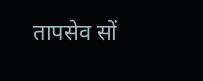तापसेव सों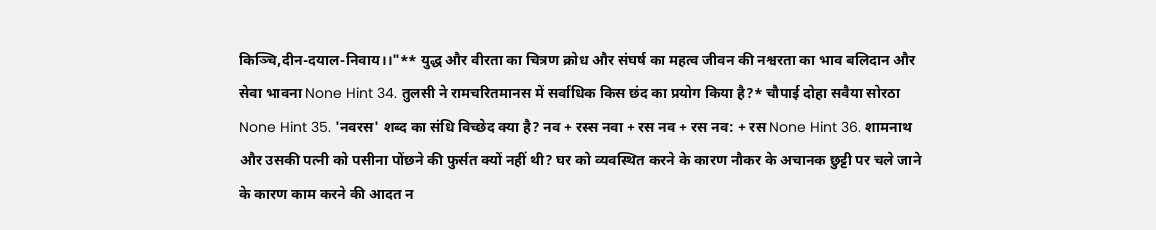किञ्चि,दीन-दयाल-निवाय।।"** युद्ध और वीरता का चित्रण क्रोध और संघर्ष का महत्व जीवन की नश्वरता का भाव बलिदान और सेवा भावना None Hint 34. तुलसी ने रामचरितमानस में सर्वाधिक किस छंद का प्रयोग किया है?* चौपाई दोहा सवैया सोरठा None Hint 35. 'नवरस' शब्द का संधि विच्छेद क्या है? नव + रस्स नवा + रस नव + रस नव: + रस None Hint 36. शामनाथ और उसकी पत्नी को पसीना पोंछने की फुर्सत क्यों नहीं थी? घर को व्यवस्थित करने के कारण नौकर के अचानक छुट्टी पर चले जाने के कारण काम करने की आदत न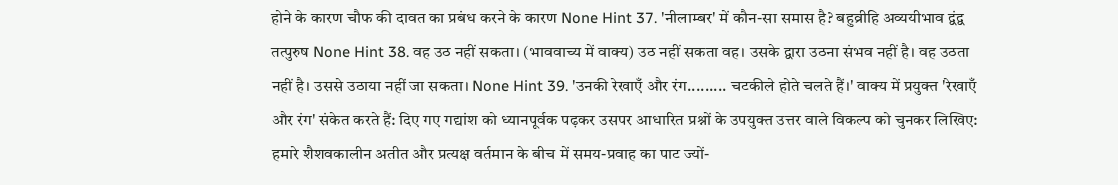होने के कारण चौफ की दावत का प्रबंध करने के कारण None Hint 37. 'नीलाम्बर' में कौन-सा समास है? बहुव्रीहि अव्ययीभाव द्वंद्व तत्पुरुष None Hint 38. वह उठ नहीं सकता। (भाववाच्य में वाक्य) उठ नहीं सकता वह। उसके द्वारा उठना संभव नहीं है। वह उठता नहीं है। उससे उठाया नहीं जा सकता। None Hint 39. 'उनकी रेखाएँ और रंग......... चटकीले होते चलते हैं।' वाक्य में प्रयुक्त 'रेखाएँ और रंग' संकेत करते हैं: दिए गए गद्यांश को ध्यानपूर्वक पढ़कर उसपर आधारित प्रश्नों के उपयुक्त उत्तर वाले विकल्प को चुनकर लिखिए: हमारे शैशवकालीन अतीत और प्रत्यक्ष वर्तमान के बीच में समय-प्रवाह का पाट ज्यों-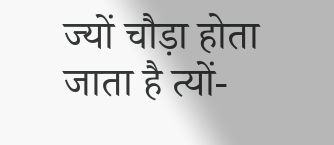ज्यों चौड़ा होता जाता है त्यों-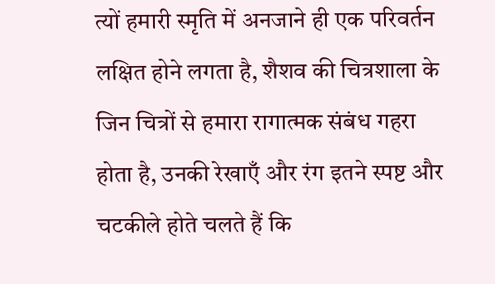त्यों हमारी स्मृति में अनजाने ही एक परिवर्तन लक्षित होने लगता है, शैशव की चित्रशाला के जिन चित्रों से हमारा रागात्मक संबंध गहरा होता है, उनकी रेखाएँ और रंग इतने स्पष्ट और चटकीले होते चलते हैं कि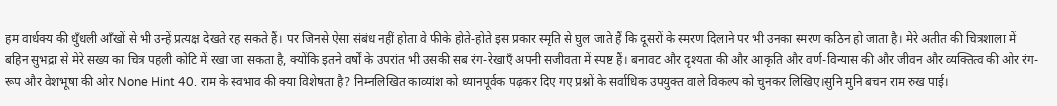हम वार्धक्य की धुँधली आँखों से भी उन्हें प्रत्यक्ष देखते रह सकते हैं। पर जिनसे ऐसा संबंध नहीं होता वे फीके होते-होते इस प्रकार स्मृति से घुल जाते हैं कि दूसरों के स्मरण दिलाने पर भी उनका स्मरण कठिन हो जाता है। मेरे अतीत की चित्रशाला में बहिन सुभद्रा से मेरे सख्य का चित्र पहली कोटि में रखा जा सकता है, क्योंकि इतने वर्षों के उपरांत भी उसकी सब रंग-रेखाएँ अपनी सजीवता में स्पष्ट हैं। बनावट और दृश्यता की और आकृति और वर्ण-विन्यास की और जीवन और व्यक्तित्व की ओर रंग-रूप और वेशभूषा की ओर None Hint 40. राम के स्वभाव की क्या विशेषता है? निम्नलिखित काव्यांश को ध्यानपूर्वक पढ़कर दिए गए प्रश्नों के सर्वाधिक उपयुक्त वाले विकल्प को चुनकर लिखिए।सुनि मुनि बचन राम रुख पाई।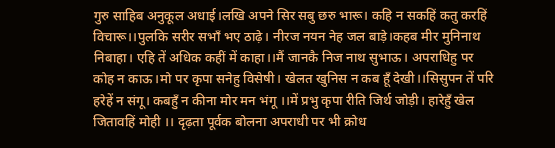गुरु साहिब अनुकूल अधाई।लखि अपने सिर सबु छरु भारू। कहि न सकहिं कतु करहिं विचारू।।पुलकि सरीर सभाँ भए ठाढ़े। नीरज नयन नेह जल बाड़े।कहब मीर मुनिनाथ निबाहा। एहि तें अधिक कहीं में काहा।।मैं जानकै निज नाथ सुभाऊ। अपराधिहु पर कोह न काऊ।मो पर कृपा सनेहु विसेषी। खेलत खुनिस न कब हूँ देखी।।सिसुपन तें परि हरेहें न संगू। कबहुँ न कीना मोर मन भंगू ।।में प्रभु कृपा रीति जिर्थ जोड़ी। हारेहुँ खेल जितावहिं मोही ।। दृढ़ता पूर्वक बोलना अपराधी पर भी क्रोध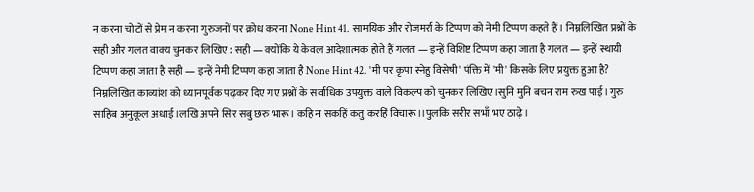न करना चोटों से प्रेम न करना गुरुजनों पर क्रोध करना None Hint 41. सामयिक और रोजमर्रा के टिप्पण को नेमी टिप्पण कहते हैं। निम्नलिखित प्रश्नों के सही और गलत वाक्य चुनकर लिखिए : सही — क्योंकि ये केवल आदेशात्मक होते हैं गलत — इन्हें विशिष्ट टिप्पण कहा जाता है गलत — इन्हें स्थायी टिप्पण कहा जाता है सही — इन्हें नेमी टिप्पण कहा जाता है None Hint 42. 'मी पर कृपा स्नेहु विसेषी' पंक्ति में 'मी' किसके लिए प्रयुक्त हुआ है? निम्नलिखित काव्यांश को ध्यानपूर्वक पढ़कर दिए गए प्रश्नों के सर्वाधिक उपयुक्त वाले विकल्प को चुनकर लिखिए।सुनि मुनि बचन राम रुख पाई। गुरु साहिब अनुकूल अधाई।लखि अपने सिर सबु छरु भारू। कहि न सकहिं कतु करहिं विचारू।।पुलकि सरीर सभाँ भए ठाढ़े।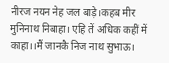नीरज नयन नेह जल बाड़े।कहब मीर मुनिनाथ निबाहा। एहि तें अधिक कहीं में काहा।।मैं जानकै निज नाथ सुभाऊ।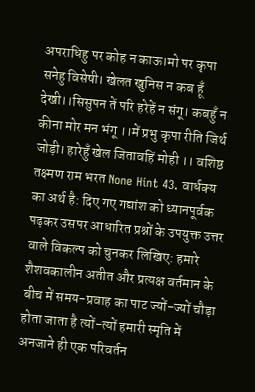अपराधिहु पर कोह न काऊ।मो पर कृपा सनेहु विसेषी। खेलत खुनिस न कब हूँ देखी।।सिसुपन तें परि हरेहें न संगू। कबहुँ न कीना मोर मन भंगू ।।में प्रभु कृपा रीति जिर्थ जोड़ी। हारेहुँ खेल जितावहिं मोही ।। वशिष्ठ तक्ष्मण राम भरत None Hint 43. वार्धक्य का अर्थ है: दिए गए गद्यांश को ध्यानपूर्वक पढ़कर उसपर आधारित प्रश्नों के उपयुक्त उत्तर वाले विकल्प को चुनकर लिखिए: हमारे शैशवकालीन अतीत और प्रत्यक्ष वर्तमान के बीच में समय-प्रवाह का पाट ज्यों-ज्यों चौड़ा होता जाता है त्यों-त्यों हमारी स्मृति में अनजाने ही एक परिवर्तन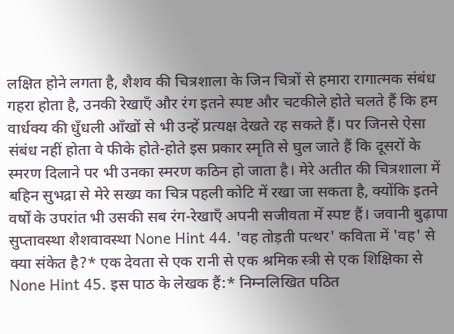लक्षित होने लगता है, शैशव की चित्रशाला के जिन चित्रों से हमारा रागात्मक संबंध गहरा होता है, उनकी रेखाएँ और रंग इतने स्पष्ट और चटकीले होते चलते हैं कि हम वार्धक्य की धुँधली आँखों से भी उन्हें प्रत्यक्ष देखते रह सकते हैं। पर जिनसे ऐसा संबंध नहीं होता वे फीके होते-होते इस प्रकार स्मृति से घुल जाते हैं कि दूसरों के स्मरण दिलाने पर भी उनका स्मरण कठिन हो जाता है। मेरे अतीत की चित्रशाला में बहिन सुभद्रा से मेरे सख्य का चित्र पहली कोटि में रखा जा सकता है, क्योंकि इतने वर्षों के उपरांत भी उसकी सब रंग-रेखाएँ अपनी सजीवता में स्पष्ट हैं। जवानी बुढ़ापा सुप्तावस्था शैशवावस्था None Hint 44. 'वह तोड़ती पत्थर' कविता में 'वह' से क्या संकेत है?* एक देवता से एक रानी से एक श्रमिक स्त्री से एक शिक्षिका से None Hint 45. इस पाठ के लेखक हैं:* निम्नलिखित पठित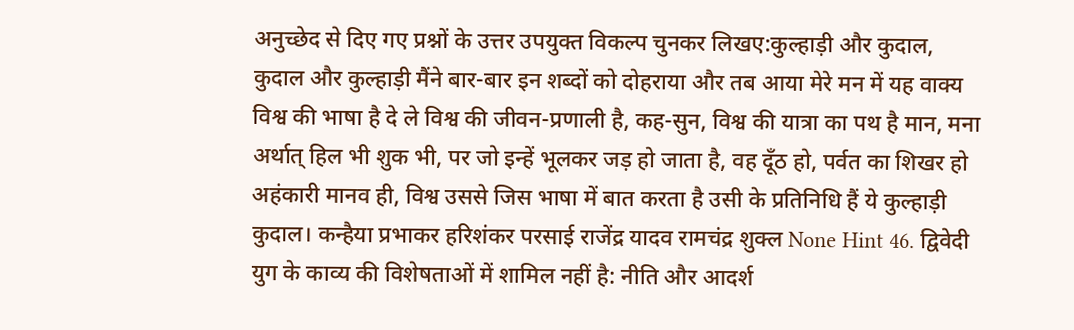अनुच्छेद से दिए गए प्रश्नों के उत्तर उपयुक्त विकल्प चुनकर लिखए:कुल्हाड़ी और कुदाल, कुदाल और कुल्हाड़ी मैंने बार-बार इन शब्दों को दोहराया और तब आया मेरे मन में यह वाक्य विश्व की भाषा है दे ले विश्व की जीवन-प्रणाली है, कह-सुन, विश्व की यात्रा का पथ है मान, मना अर्थात् हिल भी शुक भी, पर जो इन्हें भूलकर जड़ हो जाता है, वह दूँठ हो, पर्वत का शिखर हो अहंकारी मानव ही, विश्व उससे जिस भाषा में बात करता है उसी के प्रतिनिधि हैं ये कुल्हाड़ी कुदाल। कन्हैया प्रभाकर हरिशंकर परसाई राजेंद्र यादव रामचंद्र शुक्ल None Hint 46. द्विवेदी युग के काव्य की विशेषताओं में शामिल नहीं है: नीति और आदर्श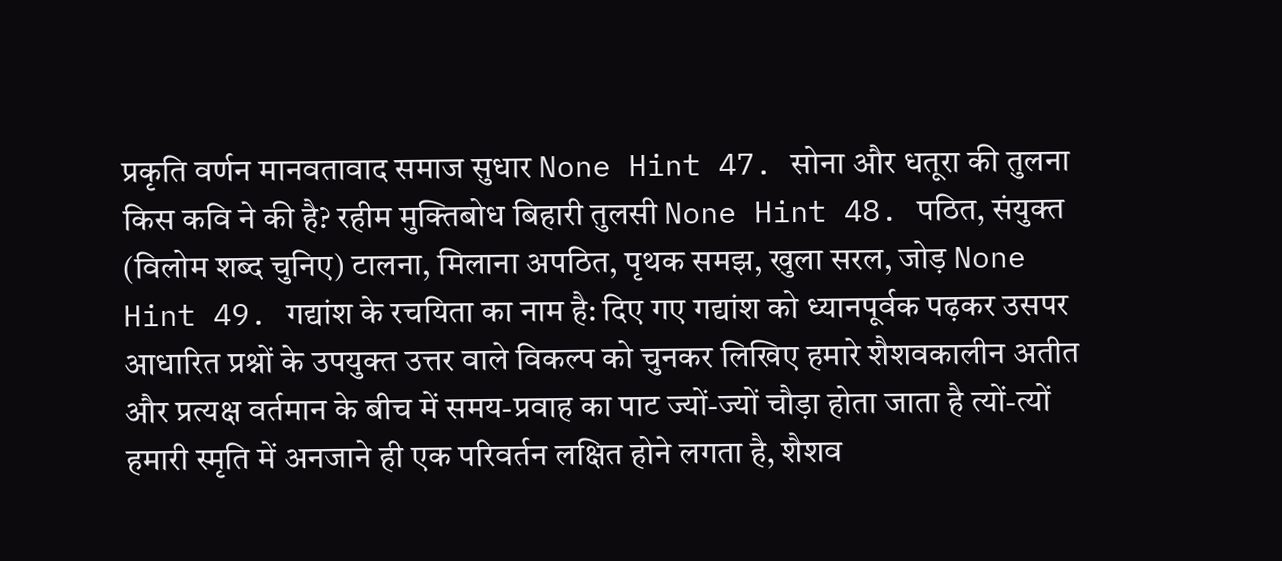प्रकृति वर्णन मानवतावाद समाज सुधार None Hint 47. सोना और धतूरा की तुलना किस कवि ने की है? रहीम मुक्तिबोध बिहारी तुलसी None Hint 48. पठित, संयुक्त (विलोम शब्द चुनिए) टालना, मिलाना अपठित, पृथक समझ, खुला सरल, जोड़ None Hint 49. गद्यांश के रचयिता का नाम है: दिए गए गद्यांश को ध्यानपूर्वक पढ़कर उसपर आधारित प्रश्नों के उपयुक्त उत्तर वाले विकल्प को चुनकर लिखिए हमारे शैशवकालीन अतीत और प्रत्यक्ष वर्तमान के बीच में समय-प्रवाह का पाट ज्यों-ज्यों चौड़ा होता जाता है त्यों-त्यों हमारी स्मृति में अनजाने ही एक परिवर्तन लक्षित होने लगता है, शैशव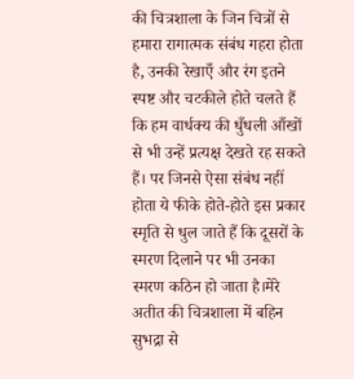की चित्रशाला के जिन चित्रों से हमारा रागात्मक संबंध गहरा होता है, उनकी रेखाएँ और रंग इतने स्पष्ट और चटकीले होते चलते हैं कि हम वार्धक्य की धुँधली आँखों से भी उन्हें प्रत्यक्ष देखते रह सकते हैं। पर जिनसे ऐसा संबंध नहीं होता ये फीके होते-होते इस प्रकार स्मृति से धुल जाते हैं कि दूसरों के स्मरण दिलाने पर भी उनका स्मरण कठिन हो जाता है।मेरे अतीत की चित्रशाला में बहिन सुभद्रा से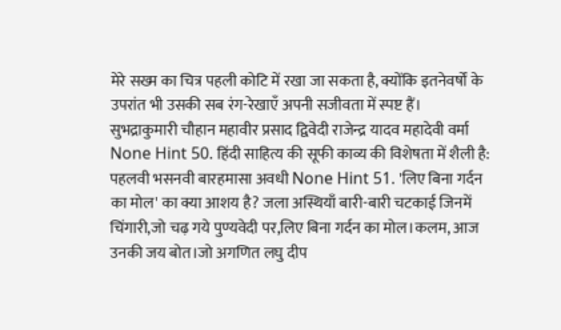मेरे सख्म का चित्र पहली कोटि में रखा जा सकता है, क्योंकि इतनेवर्षों के उपरांत भी उसकी सब रंग-रेखाएँ अपनी सजीवता में स्पष्ट हैं। सुभद्राकुमारी चौहान महावीर प्रसाद द्विवेदी राजेन्द्र यादव महादेवी वर्मा None Hint 50. हिंदी साहित्य की सूफी काव्य की विशेषता में शैली है: पहलवी भसनवी बारहमासा अवधी None Hint 51. 'लिए बिना गर्दन का मोल' का क्या आशय है? जला अस्थियाँ बारी-बारी चटकाई जिनमें चिंगारी,जो चढ़ गये पुण्यवेदी पर,लिए बिना गर्दन का मोल।कलम, आज उनकी जय बोत।जो अगणित लघु दीप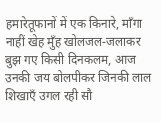हमारेतूफानों में एक किनारे, माँगा नाहीं खेह मुँह खोलजल-जलाकर बुझ गए किसी दिनकलम, आज उनकी जय बोलपीकर जिनकी लाल शिखाएँ उगल रही सौ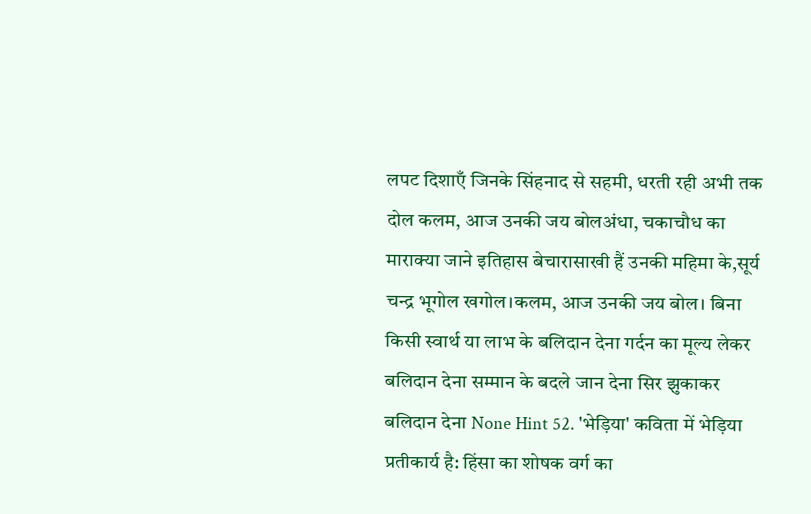लपट दिशाएँ जिनके सिंहनाद से सहमी, धरती रही अभी तक दोल कलम, आज उनकी जय बोलअंधा, चकाचौध का माराक्या जाने इतिहास बेचारासाखी हैं उनकी महिमा के,सूर्य चन्द्र भूगोल खगोल।कलम, आज उनकी जय बोल। बिना किसी स्वार्थ या लाभ के बलिदान देना गर्दन का मूल्य लेकर बलिदान देना सम्मान के बदले जान देना सिर झुकाकर बलिदान देना None Hint 52. 'भेड़िया' कविता में भेड़िया प्रतीकार्य है: हिंसा का शोषक वर्ग का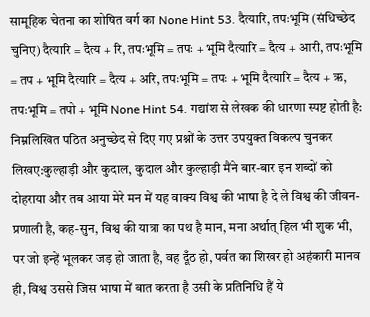सामूहिक चेतना का शोषित वर्ग का None Hint 53. दैत्यारि, तपःभूमि (संधिच्छेद चुनिए) दैत्यारि = दैत्य + रि, तपःभूमि = तपः + भूमि दैत्यारि = दैत्य + आरी, तपःभूमि = तप + भूमि दैत्यारि = दैत्य + अरि, तपःभूमि = तपः + भूमि दैत्यारि = दैत्य + ऋ, तपःभूमि = तपो + भूमि None Hint 54. गद्यांश से लेखक की धारणा स्पष्ट होती है: निम्नलिखित पठित अनुच्छेद से दिए गए प्रश्नों के उत्तर उपयुक्त विकल्प चुनकर लिखए:कुल्हाड़ी और कुदाल, कुदाल और कुल्हाड़ी मैंने बार-बार इन शब्दों को दोहराया और तब आया मेरे मन में यह वाक्य विश्व की भाषा है दे ले विश्व की जीवन-प्रणाली है, कह-सुन, विश्व की यात्रा का पथ है मान, मना अर्थात् हिल भी शुक भी, पर जो इन्हें भूलकर जड़ हो जाता है, वह दूँठ हो, पर्वत का शिखर हो अहंकारी मानव ही, विश्व उससे जिस भाषा में बात करता है उसी के प्रतिनिधि हैं ये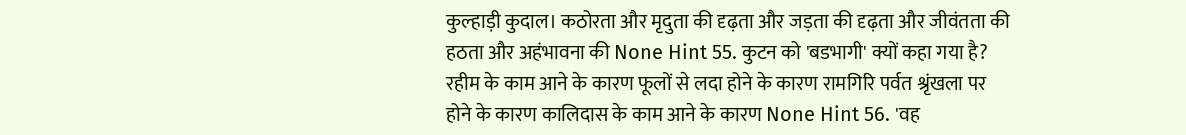कुल्हाड़ी कुदाल। कठोरता और मृदुता की दृढ़ता और जड़ता की दृढ़ता और जीवंतता की हठता और अहंभावना की None Hint 55. कुटन को 'बडभागी' क्यों कहा गया है? रहीम के काम आने के कारण फूलों से लदा होने के कारण रामगिरि पर्वत श्रृंखला पर होने के कारण कालिदास के काम आने के कारण None Hint 56. 'वह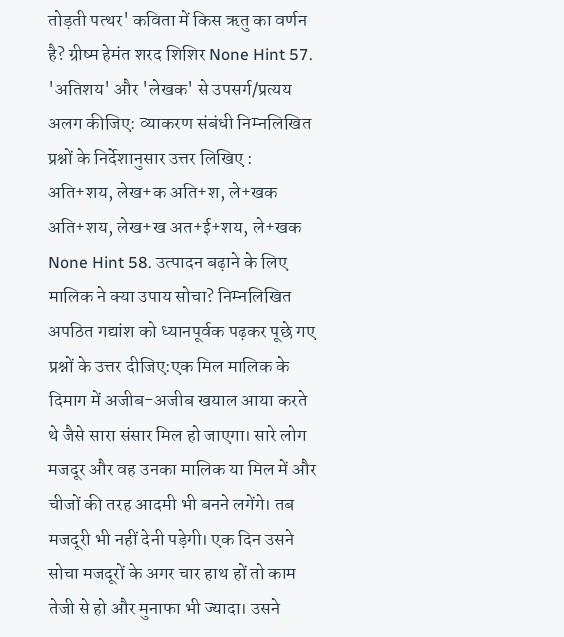तोड़ती पत्थर' कविता में किस ऋतु का वर्णन है? ग्रीष्म हेमंत शरद शिशिर None Hint 57. 'अतिशय' और 'लेखक' से उपसर्ग/प्रत्यय अलग कीजिए: व्याकरण संबंधी निम्नलिखित प्रश्नों के निर्देशानुसार उत्तर लिखिए : अति+शय, लेख+क अति+श, ले+खक अति+शय, लेख+ख अत+ई+शय, ले+खक None Hint 58. उत्पादन बढ़ाने के लिए मालिक ने क्या उपाय सोचा? निम्नलिखित अपठित गद्यांश को ध्यानपूर्वक पढ़कर पूछे गए प्रश्नों के उत्तर दीजिए:एक मिल मालिक के दिमाग में अजीब-अजीब खयाल आया करते थे जैसे सारा संसार मिल हो जाएगा। सारे लोग मजदूर और वह उनका मालिक या मिल में और चीजों की तरह आदमी भी बनने लगेंगे। तब मजदूरी भी नहीं देनी पड़ेगी। एक दिन उसने सोचा मजदूरों के अगर चार हाथ हों तो काम तेजी से हो और मुनाफा भी ज्यादा। उसने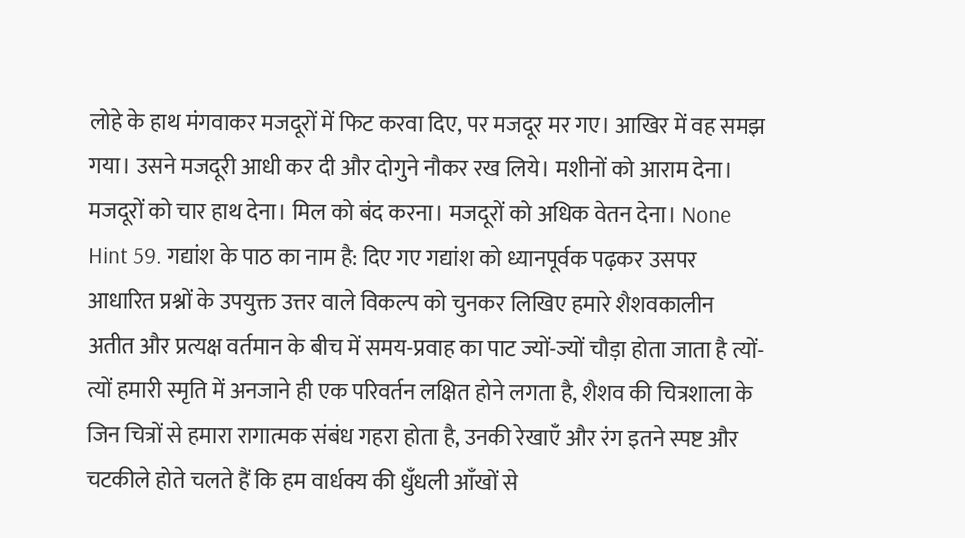लोहे के हाथ मंगवाकर मजदूरों में फिट करवा दिए, पर मजदूर मर गए। आखिर में वह समझ गया। उसने मजदूरी आधी कर दी और दोगुने नौकर रख लिये। मशीनों को आराम देना। मजदूरों को चार हाथ देना। मिल को बंद करना। मजदूरों को अधिक वेतन देना। None Hint 59. गद्यांश के पाठ का नाम है: दिए गए गद्यांश को ध्यानपूर्वक पढ़कर उसपर आधारित प्रश्नों के उपयुक्त उत्तर वाले विकल्प को चुनकर लिखिए हमारे शैशवकालीन अतीत और प्रत्यक्ष वर्तमान के बीच में समय-प्रवाह का पाट ज्यों-ज्यों चौड़ा होता जाता है त्यों-त्यों हमारी स्मृति में अनजाने ही एक परिवर्तन लक्षित होने लगता है, शैशव की चित्रशाला के जिन चित्रों से हमारा रागात्मक संबंध गहरा होता है, उनकी रेखाएँ और रंग इतने स्पष्ट और चटकीले होते चलते हैं कि हम वार्धक्य की धुँधली आँखों से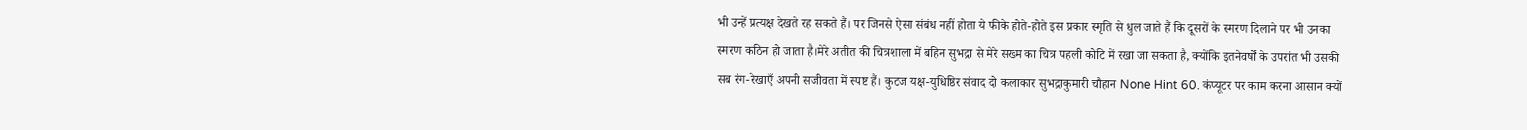भी उन्हें प्रत्यक्ष देखते रह सकते हैं। पर जिनसे ऐसा संबंध नहीं होता ये फीके होते-होते इस प्रकार स्मृति से धुल जाते हैं कि दूसरों के स्मरण दिलाने पर भी उनका स्मरण कठिन हो जाता है।मेरे अतीत की चित्रशाला में बहिन सुभद्रा से मेरे सख्म का चित्र पहली कोटि में रखा जा सकता है, क्योंकि इतनेवर्षों के उपरांत भी उसकी सब रंग-रेखाएँ अपनी सजीवता में स्पष्ट हैं। कुटज यक्ष-युधिष्ठिर संवाद दो कलाकार सुभद्राकुमारी चौहान None Hint 60. कंप्यूटर पर काम करना आसान क्यों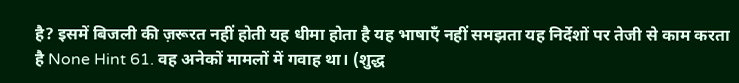है? इसमें बिजली की ज़रूरत नहीं होती यह धीमा होता है यह भाषाएँ नहीं समझता यह निर्देशों पर तेजी से काम करता है None Hint 61. वह अनेकों मामलों में गवाह था। (शुद्ध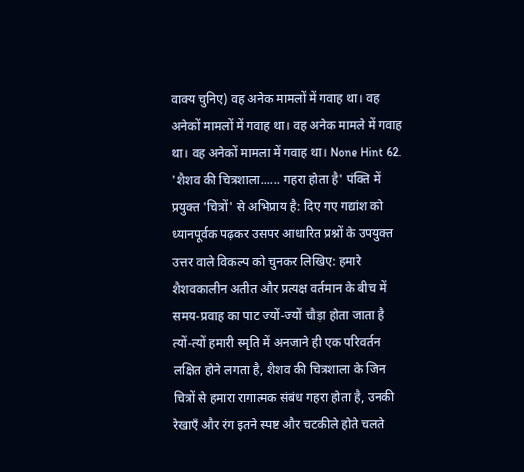वाक्य चुनिए) वह अनेक मामलों में गवाह था। वह अनेकों मामलों में गवाह था। वह अनेक मामले में गवाह था। वह अनेकों मामला में गवाह था। None Hint 62. 'शैशव की चित्रशाला...... गहरा होता है' पंक्ति में प्रयुक्त 'चित्रों' से अभिप्राय है: दिए गए गद्यांश को ध्यानपूर्वक पढ़कर उसपर आधारित प्रश्नों के उपयुक्त उत्तर वाले विकल्प को चुनकर लिखिए: हमारे शैशवकालीन अतीत और प्रत्यक्ष वर्तमान के बीच में समय-प्रवाह का पाट ज्यों-ज्यों चौड़ा होता जाता है त्यों-त्यों हमारी स्मृति में अनजाने ही एक परिवर्तन लक्षित होने लगता है, शैशव की चित्रशाला के जिन चित्रों से हमारा रागात्मक संबंध गहरा होता है, उनकी रेखाएँ और रंग इतने स्पष्ट और चटकीले होते चलते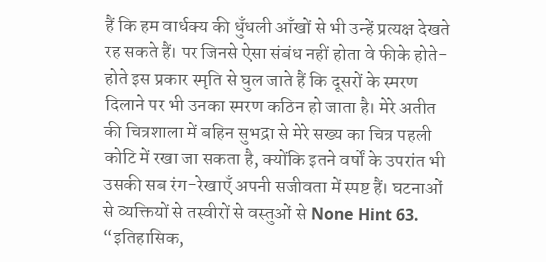हैं कि हम वार्धक्य की धुँधली आँखों से भी उन्हें प्रत्यक्ष देखते रह सकते हैं। पर जिनसे ऐसा संबंध नहीं होता वे फीके होते-होते इस प्रकार स्मृति से घुल जाते हैं कि दूसरों के स्मरण दिलाने पर भी उनका स्मरण कठिन हो जाता है। मेरे अतीत की चित्रशाला में बहिन सुभद्रा से मेरे सख्य का चित्र पहली कोटि में रखा जा सकता है, क्योंकि इतने वर्षों के उपरांत भी उसकी सब रंग-रेखाएँ अपनी सजीवता में स्पष्ट हैं। घटनाओं से व्यक्तियों से तस्वीरों से वस्तुओं से None Hint 63. “इतिहासिक,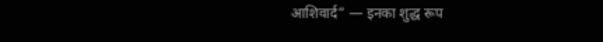आशिवार्द” — इनका शुद्ध रूप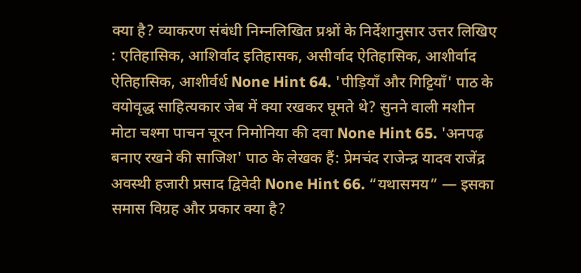क्या है? व्याकरण संबंधी निम्नलिखित प्रश्नों के निर्देशानुसार उत्तर लिखिए : एतिहासिक, आशिर्वाद इतिहासक, असीर्वाद ऐतिहासिक, आशीर्वाद ऐतिहासिक, आशीर्वर्ध None Hint 64. 'पीड़ियाँ और गिट्टियाँ' पाठ के वयोवृद्ध साहित्यकार जेब में क्या रखकर घूमते थे? सुनने वाली मशीन मोटा चश्मा पाचन चूरन निमोनिया की दवा None Hint 65. 'अनपढ़ बनाए रखने की साजिश' पाठ के लेखक हैं: प्रेमचंद राजेन्द्र यादव राजेंद्र अवस्थी हजारी प्रसाद द्विवेदी None Hint 66. “यथासमय” — इसका समास विग्रह और प्रकार क्या है?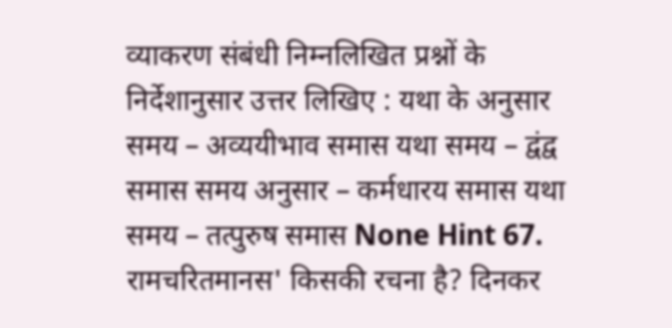व्याकरण संबंधी निम्नलिखित प्रश्नों के निर्देशानुसार उत्तर लिखिए : यथा के अनुसार समय – अव्ययीभाव समास यथा समय – द्वंद्व समास समय अनुसार – कर्मधारय समास यथा समय – तत्पुरुष समास None Hint 67. रामचरितमानस' किसकी रचना है? दिनकर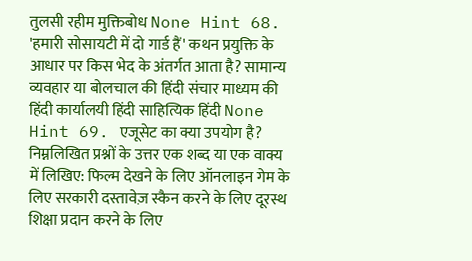तुलसी रहीम मुक्तिबोध None Hint 68. 'हमारी सोसायटी में दो गार्ड हैं' कथन प्रयुक्ति के आधार पर किस भेद के अंतर्गत आता है? सामान्य व्यवहार या बोलचाल की हिंदी संचार माध्यम की हिंदी कार्यालयी हिंदी साहित्यिक हिंदी None Hint 69. एजूसेट का क्या उपयोग है? निम्नलिखित प्रश्नों के उत्तर एक शब्द या एक वाक्य में लिखिए: फिल्म देखने के लिए ऑनलाइन गेम के लिए सरकारी दस्तावेज़ स्कैन करने के लिए दूरस्थ शिक्षा प्रदान करने के लिए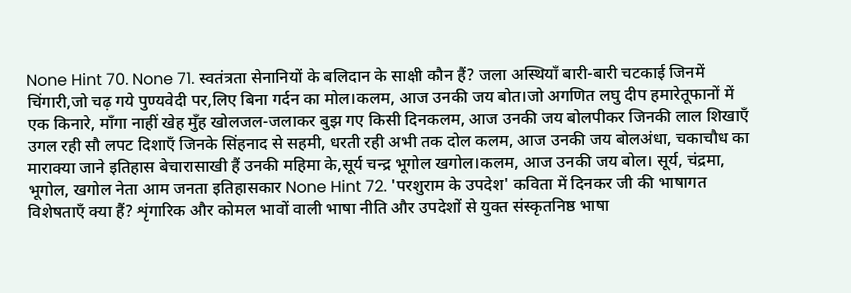None Hint 70. None 71. स्वतंत्रता सेनानियों के बलिदान के साक्षी कौन हैं? जला अस्थियाँ बारी-बारी चटकाई जिनमें चिंगारी,जो चढ़ गये पुण्यवेदी पर,लिए बिना गर्दन का मोल।कलम, आज उनकी जय बोत।जो अगणित लघु दीप हमारेतूफानों में एक किनारे, माँगा नाहीं खेह मुँह खोलजल-जलाकर बुझ गए किसी दिनकलम, आज उनकी जय बोलपीकर जिनकी लाल शिखाएँ उगल रही सौ लपट दिशाएँ जिनके सिंहनाद से सहमी, धरती रही अभी तक दोल कलम, आज उनकी जय बोलअंधा, चकाचौध का माराक्या जाने इतिहास बेचारासाखी हैं उनकी महिमा के,सूर्य चन्द्र भूगोल खगोल।कलम, आज उनकी जय बोल। सूर्य, चंद्रमा, भूगोल, खगोल नेता आम जनता इतिहासकार None Hint 72. 'परशुराम के उपदेश' कविता में दिनकर जी की भाषागत विशेषताएँ क्या हैं? शृंगारिक और कोमल भावों वाली भाषा नीति और उपदेशों से युक्त संस्कृतनिष्ठ भाषा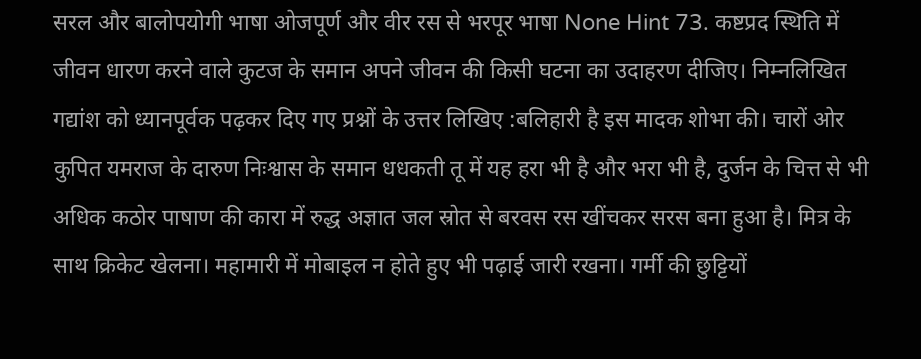सरल और बालोपयोगी भाषा ओजपूर्ण और वीर रस से भरपूर भाषा None Hint 73. कष्टप्रद स्थिति में जीवन धारण करने वाले कुटज के समान अपने जीवन की किसी घटना का उदाहरण दीजिए। निम्नलिखित गद्यांश को ध्यानपूर्वक पढ़कर दिए गए प्रश्नों के उत्तर लिखिए :बलिहारी है इस मादक शोभा की। चारों ओर कुपित यमराज के दारुण निःश्वास के समान धधकती तू में यह हरा भी है और भरा भी है, दुर्जन के चित्त से भी अधिक कठोर पाषाण की कारा में रुद्ध अज्ञात जल स्रोत से बरवस रस खींचकर सरस बना हुआ है। मित्र के साथ क्रिकेट खेलना। महामारी में मोबाइल न होते हुए भी पढ़ाई जारी रखना। गर्मी की छुट्टियों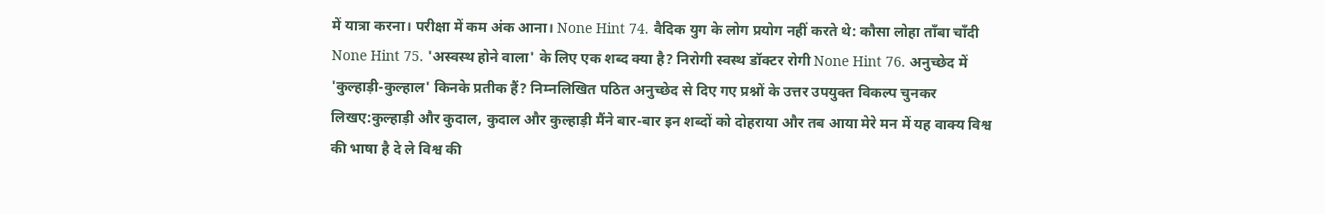में यात्रा करना। परीक्षा में कम अंक आना। None Hint 74. वैदिक युग के लोग प्रयोग नहीं करते थे: कौसा लोहा ताँबा चाँदी None Hint 75. 'अस्वस्थ होने वाला' के लिए एक शब्द क्या है? निरोगी स्वस्थ डॉक्टर रोगी None Hint 76. अनुच्छेद में 'कुल्हाड़ी-कुल्हाल' किनके प्रतीक हैं? निम्नलिखित पठित अनुच्छेद से दिए गए प्रश्नों के उत्तर उपयुक्त विकल्प चुनकर लिखए:कुल्हाड़ी और कुदाल, कुदाल और कुल्हाड़ी मैंने बार-बार इन शब्दों को दोहराया और तब आया मेरे मन में यह वाक्य विश्व की भाषा है दे ले विश्व की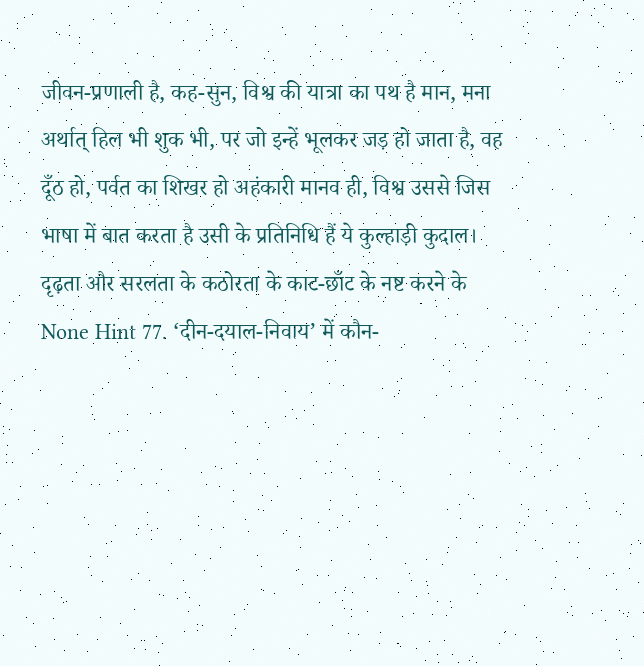जीवन-प्रणाली है, कह-सुन, विश्व की यात्रा का पथ है मान, मना अर्थात् हिल भी शुक भी, पर जो इन्हें भूलकर जड़ हो जाता है, वह दूँठ हो, पर्वत का शिखर हो अहंकारी मानव ही, विश्व उससे जिस भाषा में बात करता है उसी के प्रतिनिधि हैं ये कुल्हाड़ी कुदाल। दृढ़ता और सरलता के कठोरता के काट-छाँट के नष्ट करने के None Hint 77. ‘दीन-दयाल-निवाय’ में कौन-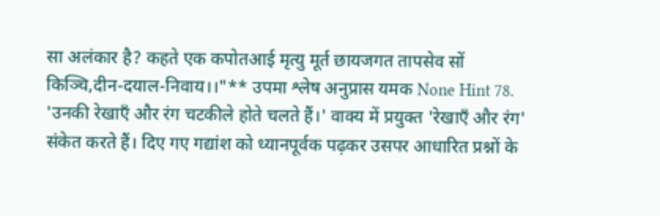सा अलंकार है? कहते एक कपोतआई मृत्यु मूर्त छायजगत तापसेव सों किञ्चि,दीन-दयाल-निवाय।।"** उपमा श्लेष अनुप्रास यमक None Hint 78. 'उनकी रेखाएँ और रंग चटकीले होते चलते हैं।' वाक्य में प्रयुक्त 'रेखाएँ और रंग' संकेत करते हैं। दिए गए गद्यांश को ध्यानपूर्वक पढ़कर उसपर आधारित प्रश्नों के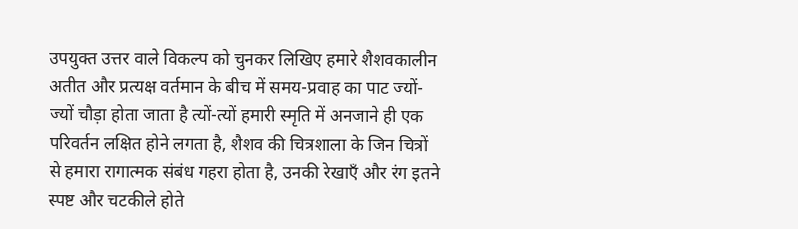उपयुक्त उत्तर वाले विकल्प को चुनकर लिखिए हमारे शैशवकालीन अतीत और प्रत्यक्ष वर्तमान के बीच में समय-प्रवाह का पाट ज्यों-ज्यों चौड़ा होता जाता है त्यों-त्यों हमारी स्मृति में अनजाने ही एक परिवर्तन लक्षित होने लगता है, शैशव की चित्रशाला के जिन चित्रों से हमारा रागात्मक संबंध गहरा होता है, उनकी रेखाएँ और रंग इतने स्पष्ट और चटकीले होते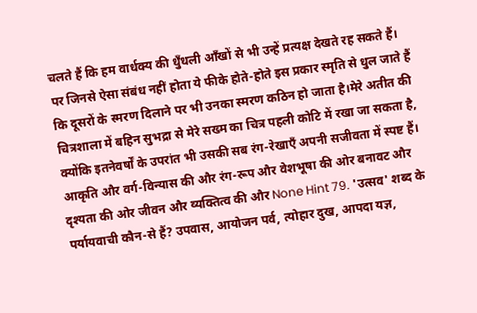चलते हैं कि हम वार्धक्य की धुँधली आँखों से भी उन्हें प्रत्यक्ष देखते रह सकते हैं। पर जिनसे ऐसा संबंध नहीं होता ये फीके होते-होते इस प्रकार स्मृति से धुल जाते हैं कि दूसरों के स्मरण दिलाने पर भी उनका स्मरण कठिन हो जाता है।मेरे अतीत की चित्रशाला में बहिन सुभद्रा से मेरे सख्म का चित्र पहली कोटि में रखा जा सकता है, क्योंकि इतनेवर्षों के उपरांत भी उसकी सब रंग-रेखाएँ अपनी सजीवता में स्पष्ट हैं। आकृति और वर्ग-विन्यास की और रंग-रूप और वेशभूषा की ओर बनावट और दृश्यता की ओर जीवन और व्यक्तित्व की और None Hint 79. 'उत्सव' शब्द के पर्यायवाची कौन-से हैं? उपवास, आयोजन पर्व, त्योहार दुख, आपदा यज्ञ,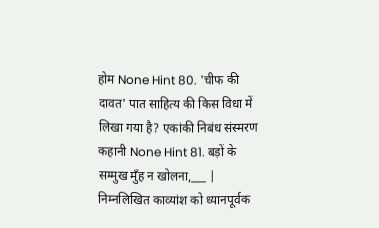होम None Hint 80. 'चीफ की दावत' पात साहित्य की किस विधा में लिखा गया है? एकांकी निबंध संस्मरण कहानी None Hint 81. बड़ों के सम्मुख मुँह न खोलना,___ | निम्नलिखित काव्यांश को ध्यानपूर्वक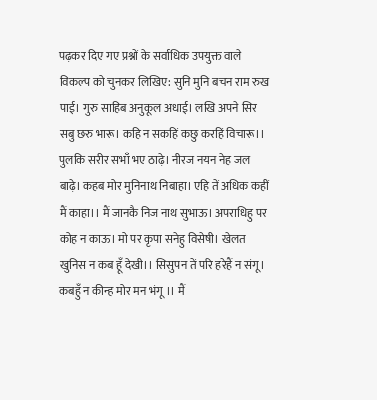पढ़कर दिए गए प्रश्नों के सर्वाधिक उपयुक्त वाले विकल्प को चुनकर लिखिए: सुनि मुनि बचन राम रुख पाई। गुरु साहिब अनुकूल अधाई। लखि अपने सिर सबु छरु भारू। कहि न सकहिं कछु करहिं विचारू।। पुलकि सरीर सभाँ भए ठाढ़े। नीरज नयन नेह जल बाढ़े। कहब मोर मुनिनाथ निबाहा। एहि तें अधिक कहीं मैं काहा।। मैं जानकै निज नाथ सुभाऊ। अपराधिहु पर कोह न काऊ। मो पर कृपा सनेहु विसेषी। खेलत खुनिस न कब हूँ देखी।। सिसुपन तें परि हरेहैं न संगू। कबहुँ न कीन्ह मोर मन भंगू ।। मैं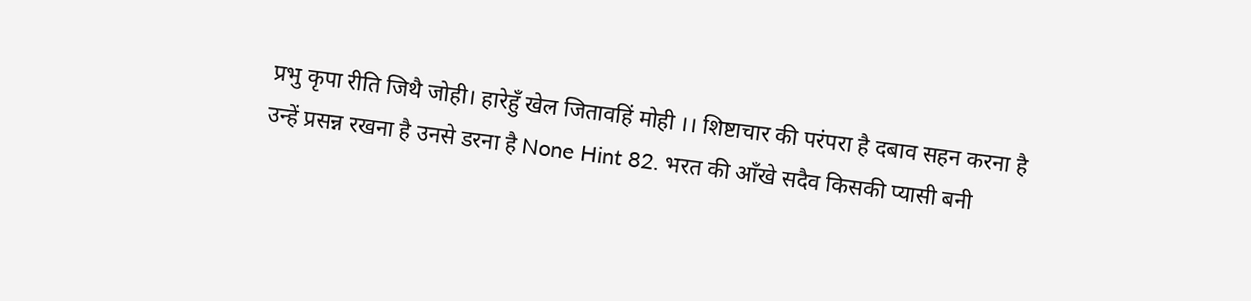प्रभु कृपा रीति जिथै जोही। हारेहुँ खेल जितावहिं मोही ।। शिष्टाचार की परंपरा है दबाव सहन करना है उन्हें प्रसन्न रखना है उनसे डरना है None Hint 82. भरत की आँखे सदैव किसकी प्यासी बनी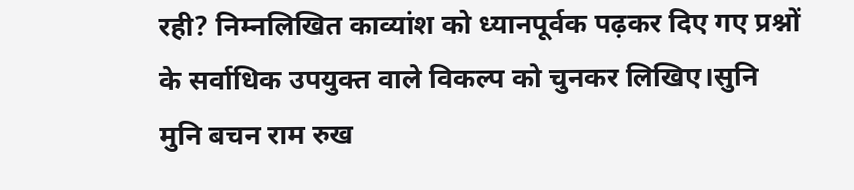रही? निम्नलिखित काव्यांश को ध्यानपूर्वक पढ़कर दिए गए प्रश्नों के सर्वाधिक उपयुक्त वाले विकल्प को चुनकर लिखिए।सुनि मुनि बचन राम रुख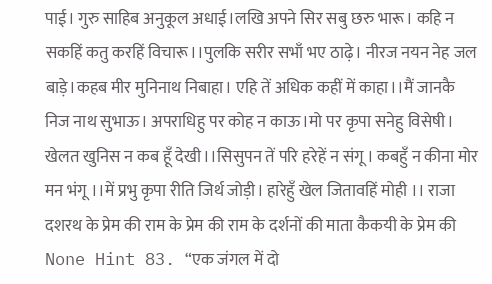पाई। गुरु साहिब अनुकूल अधाई।लखि अपने सिर सबु छरु भारू। कहि न सकहिं कतु करहिं विचारू।।पुलकि सरीर सभाँ भए ठाढ़े। नीरज नयन नेह जल बाड़े।कहब मीर मुनिनाथ निबाहा। एहि तें अधिक कहीं में काहा।।मैं जानकै निज नाथ सुभाऊ। अपराधिहु पर कोह न काऊ।मो पर कृपा सनेहु विसेषी। खेलत खुनिस न कब हूँ देखी।।सिसुपन तें परि हरेहें न संगू। कबहुँ न कीना मोर मन भंगू ।।में प्रभु कृपा रीति जिर्थ जोड़ी। हारेहुँ खेल जितावहिं मोही ।। राजा दशरथ के प्रेम की राम के प्रेम की राम के दर्शनों की माता कैकयी के प्रेम की None Hint 83. “एक जंगल में दो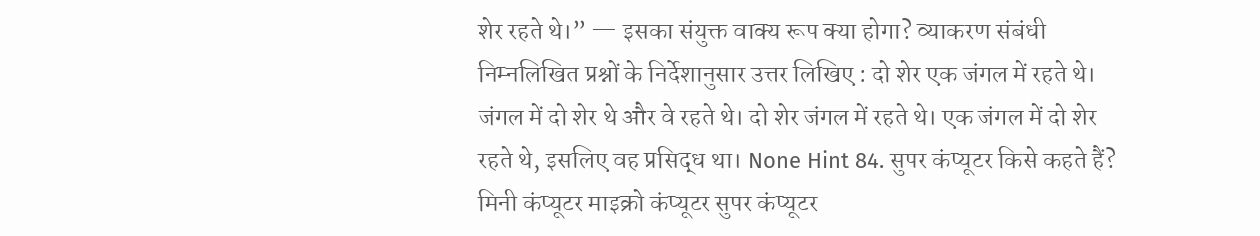शेर रहते थे।” — इसका संयुक्त वाक्य रूप क्या होगा? व्याकरण संबंधी निम्नलिखित प्रश्नों के निर्देशानुसार उत्तर लिखिए : दो शेर एक जंगल में रहते थे। जंगल में दो शेर थे और वे रहते थे। दो शेर जंगल में रहते थे। एक जंगल में दो शेर रहते थे, इसलिए वह प्रसिद्ध था। None Hint 84. सुपर कंप्यूटर किसे कहते हैं? मिनी कंप्यूटर माइक्रो कंप्यूटर सुपर कंप्यूटर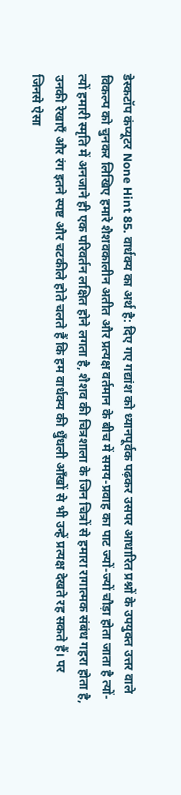डेस्कटॉप कंप्यूटर None Hint 85. वार्धक्य का अर्थ है: दिए गए गद्यांश को ध्यानपूर्वक पढ़कर उसपर आधारित प्रश्नों के उपयुक्त उत्तर वाले विकल्प को चुनकर लिखिए हमारे शैशवकालीन अतीत और प्रत्यक्ष वर्तमान के बीच में समय-प्रवाह का पाट ज्यों-ज्यों चौड़ा होता जाता है त्यों-त्यों हमारी स्मृति में अनजाने ही एक परिवर्तन लक्षित होने लगता है, शैशव की चित्रशाला के जिन चित्रों से हमारा रागात्मक संबंध गहरा होता है, उनकी रेखाएँ और रंग इतने स्पष्ट और चटकीले होते चलते हैं कि हम वार्धक्य की धुँधली आँखों से भी उन्हें प्रत्यक्ष देखते रह सकते हैं। पर जिनसे ऐसा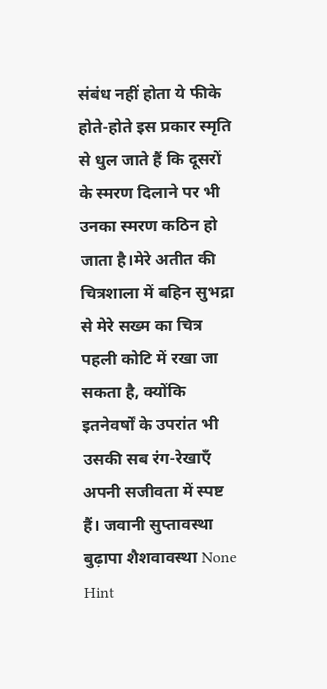संबंध नहीं होता ये फीके होते-होते इस प्रकार स्मृति से धुल जाते हैं कि दूसरों के स्मरण दिलाने पर भी उनका स्मरण कठिन हो जाता है।मेरे अतीत की चित्रशाला में बहिन सुभद्रा से मेरे सख्म का चित्र पहली कोटि में रखा जा सकता है, क्योंकि इतनेवर्षों के उपरांत भी उसकी सब रंग-रेखाएँ अपनी सजीवता में स्पष्ट हैं। जवानी सुप्तावस्था बुढ़ापा शैशवावस्था None Hint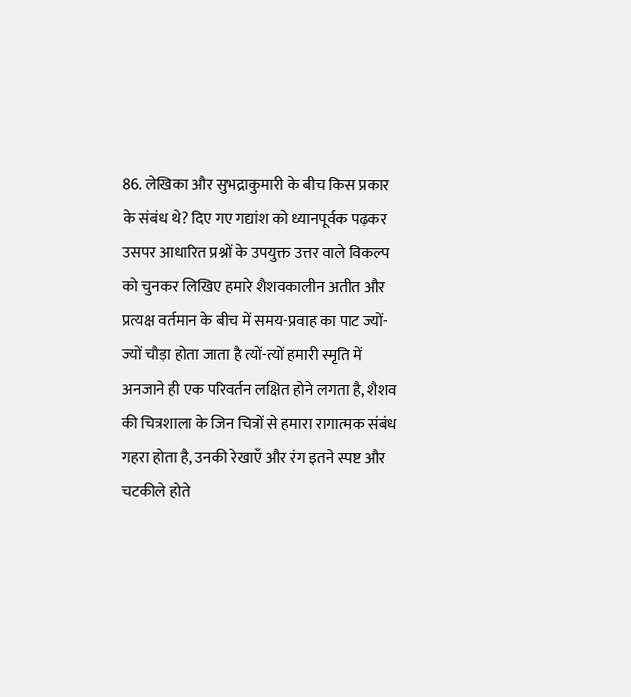86. लेखिका और सुभद्राकुमारी के बीच किस प्रकार के संबंध थे? दिए गए गद्यांश को ध्यानपूर्वक पढ़कर उसपर आधारित प्रश्नों के उपयुक्त उत्तर वाले विकल्प को चुनकर लिखिए हमारे शैशवकालीन अतीत और प्रत्यक्ष वर्तमान के बीच में समय-प्रवाह का पाट ज्यों-ज्यों चौड़ा होता जाता है त्यों-त्यों हमारी स्मृति में अनजाने ही एक परिवर्तन लक्षित होने लगता है, शैशव की चित्रशाला के जिन चित्रों से हमारा रागात्मक संबंध गहरा होता है, उनकी रेखाएँ और रंग इतने स्पष्ट और चटकीले होते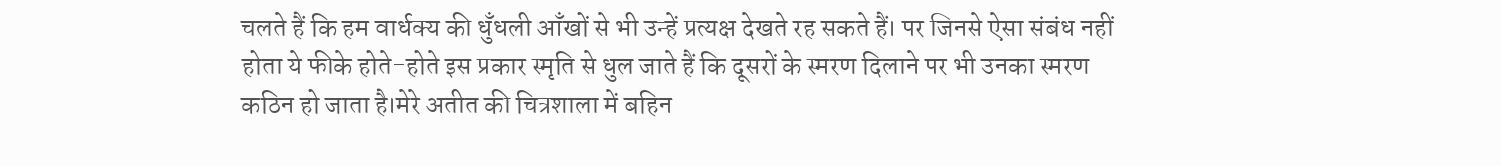चलते हैं कि हम वार्धक्य की धुँधली आँखों से भी उन्हें प्रत्यक्ष देखते रह सकते हैं। पर जिनसे ऐसा संबंध नहीं होता ये फीके होते-होते इस प्रकार स्मृति से धुल जाते हैं कि दूसरों के स्मरण दिलाने पर भी उनका स्मरण कठिन हो जाता है।मेरे अतीत की चित्रशाला में बहिन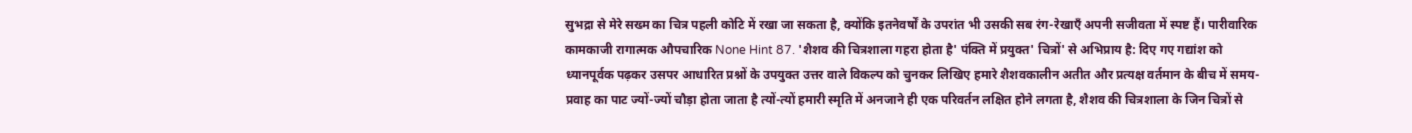सुभद्रा से मेरे सख्म का चित्र पहली कोटि में रखा जा सकता है, क्योंकि इतनेवर्षों के उपरांत भी उसकी सब रंग-रेखाएँ अपनी सजीवता में स्पष्ट हैं। पारीवारिक कामकाजी रागात्मक औपचारिक None Hint 87. 'शैशव की चित्रशाला गहरा होता है' पंक्ति में प्रयुक्त' चित्रों' से अभिप्राय है: दिए गए गद्यांश को ध्यानपूर्वक पढ़कर उसपर आधारित प्रश्नों के उपयुक्त उत्तर वाले विकल्प को चुनकर लिखिए हमारे शैशवकालीन अतीत और प्रत्यक्ष वर्तमान के बीच में समय-प्रवाह का पाट ज्यों-ज्यों चौड़ा होता जाता है त्यों-त्यों हमारी स्मृति में अनजाने ही एक परिवर्तन लक्षित होने लगता है, शैशव की चित्रशाला के जिन चित्रों से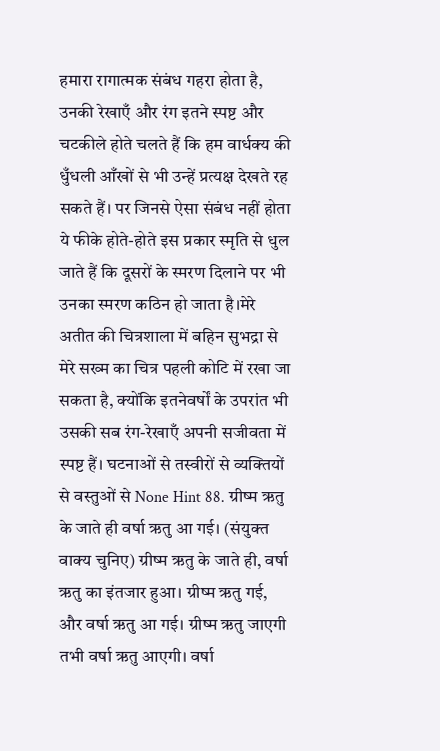हमारा रागात्मक संबंध गहरा होता है, उनकी रेखाएँ और रंग इतने स्पष्ट और चटकीले होते चलते हैं कि हम वार्धक्य की धुँधली आँखों से भी उन्हें प्रत्यक्ष देखते रह सकते हैं। पर जिनसे ऐसा संबंध नहीं होता ये फीके होते-होते इस प्रकार स्मृति से धुल जाते हैं कि दूसरों के स्मरण दिलाने पर भी उनका स्मरण कठिन हो जाता है।मेरे अतीत की चित्रशाला में बहिन सुभद्रा से मेरे सख्म का चित्र पहली कोटि में रखा जा सकता है, क्योंकि इतनेवर्षों के उपरांत भी उसकी सब रंग-रेखाएँ अपनी सजीवता में स्पष्ट हैं। घटनाओं से तस्वीरों से व्यक्तियों से वस्तुओं से None Hint 88. ग्रीष्म ऋतु के जाते ही वर्षा ऋतु आ गई। (संयुक्त वाक्य चुनिए) ग्रीष्म ऋतु के जाते ही, वर्षा ऋतु का इंतजार हुआ। ग्रीष्म ऋतु गई, और वर्षा ऋतु आ गई। ग्रीष्म ऋतु जाएगी तभी वर्षा ऋतु आएगी। वर्षा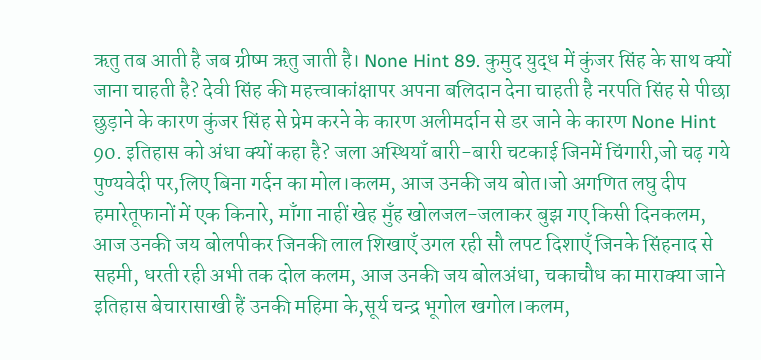ऋतु तब आती है जब ग्रीष्म ऋतु जाती है। None Hint 89. कुमुद युद्ध में कुंजर सिंह के साथ क्यों जाना चाहती है? देवी सिंह की महत्त्वाकांक्षापर अपना बलिदान देना चाहती है नरपति सिंह से पीछा छुड़ाने के कारण कुंजर सिंह से प्रेम करने के कारण अलीमर्दान से डर जाने के कारण None Hint 90. इतिहास को अंधा क्यों कहा है? जला अस्थियाँ बारी-बारी चटकाई जिनमें चिंगारी,जो चढ़ गये पुण्यवेदी पर,लिए बिना गर्दन का मोल।कलम, आज उनकी जय बोत।जो अगणित लघु दीप हमारेतूफानों में एक किनारे, माँगा नाहीं खेह मुँह खोलजल-जलाकर बुझ गए किसी दिनकलम, आज उनकी जय बोलपीकर जिनकी लाल शिखाएँ उगल रही सौ लपट दिशाएँ जिनके सिंहनाद से सहमी, धरती रही अभी तक दोल कलम, आज उनकी जय बोलअंधा, चकाचौध का माराक्या जाने इतिहास बेचारासाखी हैं उनकी महिमा के,सूर्य चन्द्र भूगोल खगोल।कलम,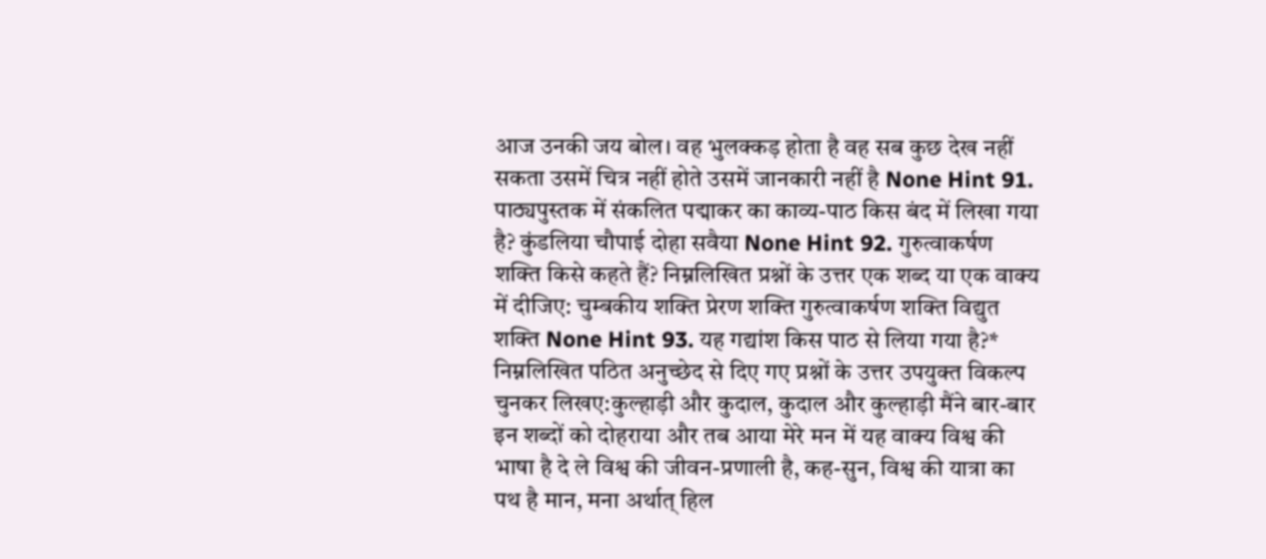आज उनकी जय बोल। वह भुलक्कड़ होता है वह सब कुछ देख नहीं सकता उसमें चित्र नहीं होते उसमें जानकारी नहीं है None Hint 91. पाठ्यपुस्तक में संकलित पद्माकर का काव्य-पाठ किस बंद में लिखा गया है? कुंडलिया चौपाई दोहा सवैया None Hint 92. गुरुत्वाकर्षण शक्ति किसे कहते हैं? निम्नलिखित प्रश्नों के उत्तर एक शब्द या एक वाक्य में दीजिए: चुम्बकीय शक्ति प्रेरण शक्ति गुरुत्वाकर्षण शक्ति विद्युत शक्ति None Hint 93. यह गद्यांश किस पाठ से लिया गया है?* निम्नलिखित पठित अनुच्छेद से दिए गए प्रश्नों के उत्तर उपयुक्त विकल्प चुनकर लिखए:कुल्हाड़ी और कुदाल, कुदाल और कुल्हाड़ी मैंने बार-बार इन शब्दों को दोहराया और तब आया मेरे मन में यह वाक्य विश्व की भाषा है दे ले विश्व की जीवन-प्रणाली है, कह-सुन, विश्व की यात्रा का पथ है मान, मना अर्थात् हिल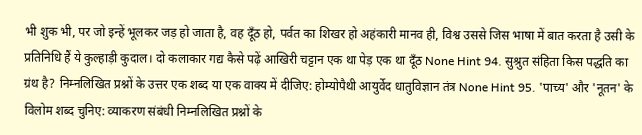भी शुक भी, पर जो इन्हें भूलकर जड़ हो जाता है, वह दूँठ हो, पर्वत का शिखर हो अहंकारी मानव ही, विश्व उससे जिस भाषा में बात करता है उसी के प्रतिनिधि हैं ये कुल्हाड़ी कुदाल। दो कलाकार गद्य कैसे पढ़ें आखिरी चट्टान एक था पेड़ एक था दूँठ None Hint 94. सुश्रुत संहिता किस पद्धति का ग्रंथ है? निम्नलिखित प्रश्नों के उत्तर एक शब्द या एक वाक्य में दीजिए: होम्योपैथी आयुर्वेद धातुविज्ञान तंत्र None Hint 95. 'पाच्य' और 'नूतन' के विलोम शब्द चुनिए: व्याकरण संबंधी निम्नलिखित प्रश्नों के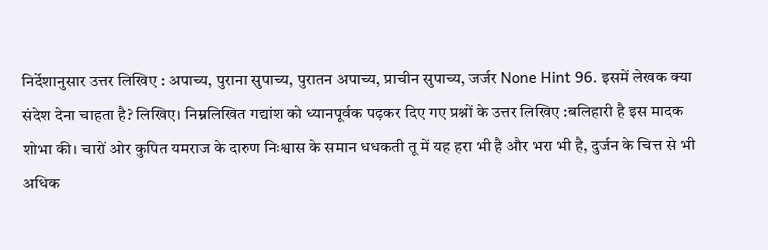निर्देशानुसार उत्तर लिखिए : अपाच्य, पुराना सुपाच्य, पुरातन अपाच्य, प्राचीन सुपाच्य, जर्जर None Hint 96. इसमें लेखक क्या संदेश देना चाहता है? लिखिए। निम्नलिखित गद्यांश को ध्यानपूर्वक पढ़कर दिए गए प्रश्नों के उत्तर लिखिए :बलिहारी है इस मादक शोभा की। चारों ओर कुपित यमराज के दारुण निःश्वास के समान धधकती तू में यह हरा भी है और भरा भी है, दुर्जन के चित्त से भी अधिक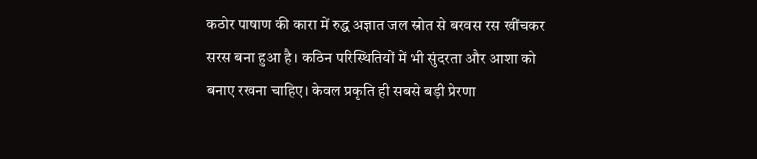कठोर पाषाण की कारा में रुद्ध अज्ञात जल स्रोत से बरवस रस खींचकर सरस बना हुआ है। कठिन परिस्थितियों में भी सुंदरता और आशा को बनाए रखना चाहिए। केवल प्रकृति ही सबसे बड़ी प्रेरणा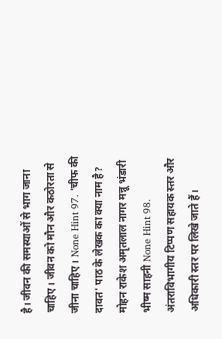है। जीवन की समस्याओं से भाग जाना चाहिए। जीवन को मौन और कठोरता से जीना चाहिए। None Hint 97. 'चीफ की दावत' पाठ के लेखक का क्या नाम है? मोहन राकेश अमृतलाल नागर मन्नू भंडारी भीष्म साहनी None Hint 98. अंतराविभागीय टिप्पण सहायक स्तर और अधिकारी स्तर पर लिखे जाते हैं।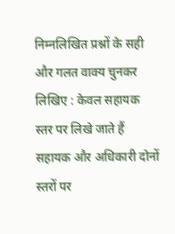निम्नलिखित प्रश्नों के सही और गलत वाक्य चुनकर लिखिए : केवल सहायक स्तर पर लिखे जाते हैं सहायक और अधिकारी दोनों स्तरों पर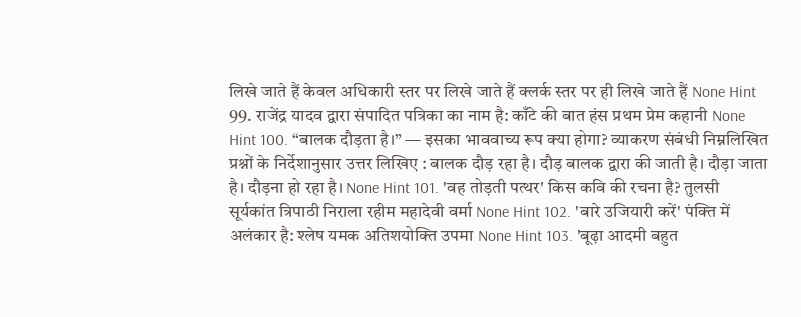लिखे जाते हैं केवल अधिकारी स्तर पर लिखे जाते हैं क्लर्क स्तर पर ही लिखे जाते हैं None Hint 99. राजेंद्र यादव द्वारा संपादित पत्रिका का नाम है: काँटे की बात हंस प्रथम प्रेम कहानी None Hint 100. “बालक दौड़ता है।” — इसका भाववाच्य रूप क्या होगा? व्याकरण संबंधी निम्नलिखित प्रश्नों के निर्देशानुसार उत्तर लिखिए : बालक दौड़ रहा है। दौड़ बालक द्वारा की जाती है। दौड़ा जाता है। दौड़ना हो रहा है। None Hint 101. 'वह तोड़ती पत्थर' किस कवि की रचना है? तुलसी सूर्यकांत त्रिपाठी निराला रहीम महादेवी वर्मा None Hint 102. 'बारे उजियारी करें' पंक्ति में अलंकार है: श्लेष यमक अतिशयोक्ति उपमा None Hint 103. 'बूढ़ा आदमी बहुत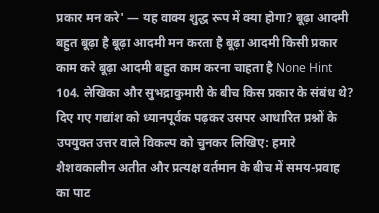प्रकार मन करे' — यह वाक्य शुद्ध रूप में क्या होगा? बूढ़ा आदमी बहुत बूढ़ा है बूढ़ा आदमी मन करता है बूढ़ा आदमी किसी प्रकार काम करे बूढ़ा आदमी बहुत काम करना चाहता है None Hint 104. लेखिका और सुभद्राकुमारी के बीच किस प्रकार के संबंध थे? दिए गए गद्यांश को ध्यानपूर्वक पढ़कर उसपर आधारित प्रश्नों के उपयुक्त उत्तर वाले विकल्प को चुनकर लिखिए: हमारे शैशवकालीन अतीत और प्रत्यक्ष वर्तमान के बीच में समय-प्रवाह का पाट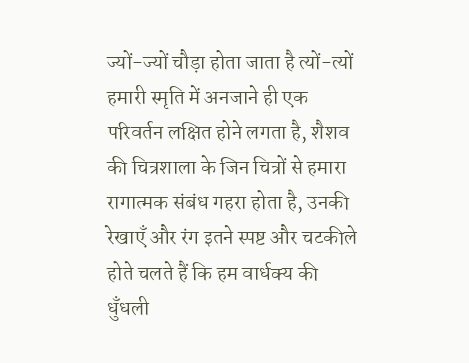ज्यों-ज्यों चौड़ा होता जाता है त्यों-त्यों हमारी स्मृति में अनजाने ही एक परिवर्तन लक्षित होने लगता है, शैशव की चित्रशाला के जिन चित्रों से हमारा रागात्मक संबंध गहरा होता है, उनकी रेखाएँ और रंग इतने स्पष्ट और चटकीले होते चलते हैं कि हम वार्धक्य की धुँधली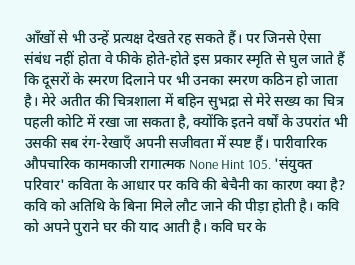आँखों से भी उन्हें प्रत्यक्ष देखते रह सकते हैं। पर जिनसे ऐसा संबंध नहीं होता वे फीके होते-होते इस प्रकार स्मृति से घुल जाते हैं कि दूसरों के स्मरण दिलाने पर भी उनका स्मरण कठिन हो जाता है। मेरे अतीत की चित्रशाला में बहिन सुभद्रा से मेरे सख्य का चित्र पहली कोटि में रखा जा सकता है, क्योंकि इतने वर्षों के उपरांत भी उसकी सब रंग-रेखाएँ अपनी सजीवता में स्पष्ट हैं। पारीवारिक औपचारिक कामकाजी रागात्मक None Hint 105. 'संयुक्त परिवार' कविता के आधार पर कवि की बेचैनी का कारण क्या है? कवि को अतिथि के बिना मिले लौट जाने की पीड़ा होती है। कवि को अपने पुराने घर की याद आती है। कवि घर के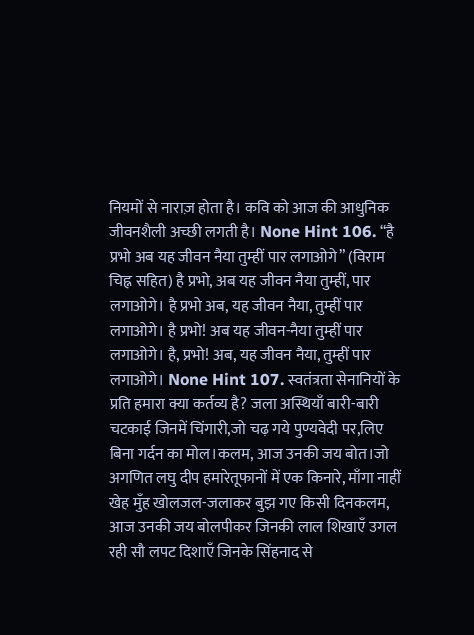नियमों से नाराज़ होता है। कवि को आज की आधुनिक जीवनशैली अच्छी लगती है। None Hint 106. “है प्रभो अब यह जीवन नैया तुम्हीं पार लगाओगे” (विराम चिह्न सहित) है प्रभो, अब यह जीवन नैया तुम्हीं, पार लगाओगे। है प्रभो अब, यह जीवन नैया, तुम्हीं पार लगाओगे। है प्रभो! अब यह जीवन-नैया तुम्हीं पार लगाओगे। है, प्रभो! अब, यह जीवन नैया, तुम्हीं पार लगाओगे। None Hint 107. स्वतंत्रता सेनानियों के प्रति हमारा क्या कर्तव्य है? जला अस्थियाँ बारी-बारी चटकाई जिनमें चिंगारी,जो चढ़ गये पुण्यवेदी पर,लिए बिना गर्दन का मोल।कलम, आज उनकी जय बोत।जो अगणित लघु दीप हमारेतूफानों में एक किनारे, माँगा नाहीं खेह मुँह खोलजल-जलाकर बुझ गए किसी दिनकलम, आज उनकी जय बोलपीकर जिनकी लाल शिखाएँ उगल रही सौ लपट दिशाएँ जिनके सिंहनाद से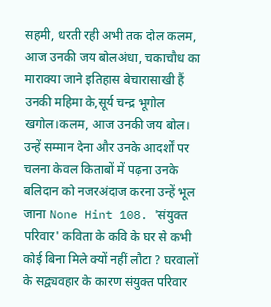सहमी, धरती रही अभी तक दोल कलम, आज उनकी जय बोलअंधा, चकाचौध का माराक्या जाने इतिहास बेचारासाखी हैं उनकी महिमा के,सूर्य चन्द्र भूगोल खगोल।कलम, आज उनकी जय बोल। उन्हें सम्मान देना और उनके आदर्शों पर चलना केवल किताबों में पढ़ना उनके बलिदान को नजरअंदाज करना उन्हें भूल जाना None Hint 108. 'संयुक्त परिवार' कविता के कवि के घर से कभी कोई बिना मिले क्यों नहीं लौटा ? घरवालों के सद्व्यवहार के कारण संयुक्त परिवार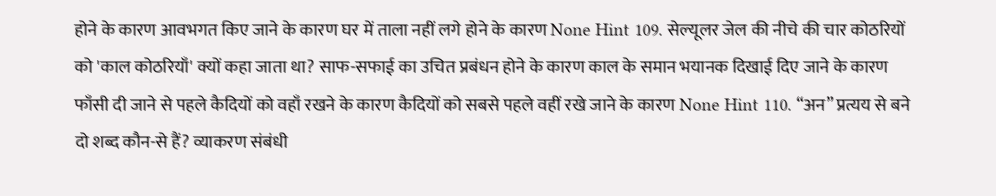होने के कारण आवभगत किए जाने के कारण घर में ताला नहीं लगे होने के कारण None Hint 109. सेल्यूलर जेल की नीचे की चार कोठरियों को 'काल कोठरियाँ' क्यों कहा जाता था? साफ-सफाई का उचित प्रबंधन होने के कारण काल के समान भयानक दिखाई दिए जाने के कारण फाँसी दी जाने से पहले कैदियों को वहाँ रखने के कारण कैदियों को सबसे पहले वहीं रखे जाने के कारण None Hint 110. “अन” प्रत्यय से बने दो शब्द कौन-से हैं? व्याकरण संबंधी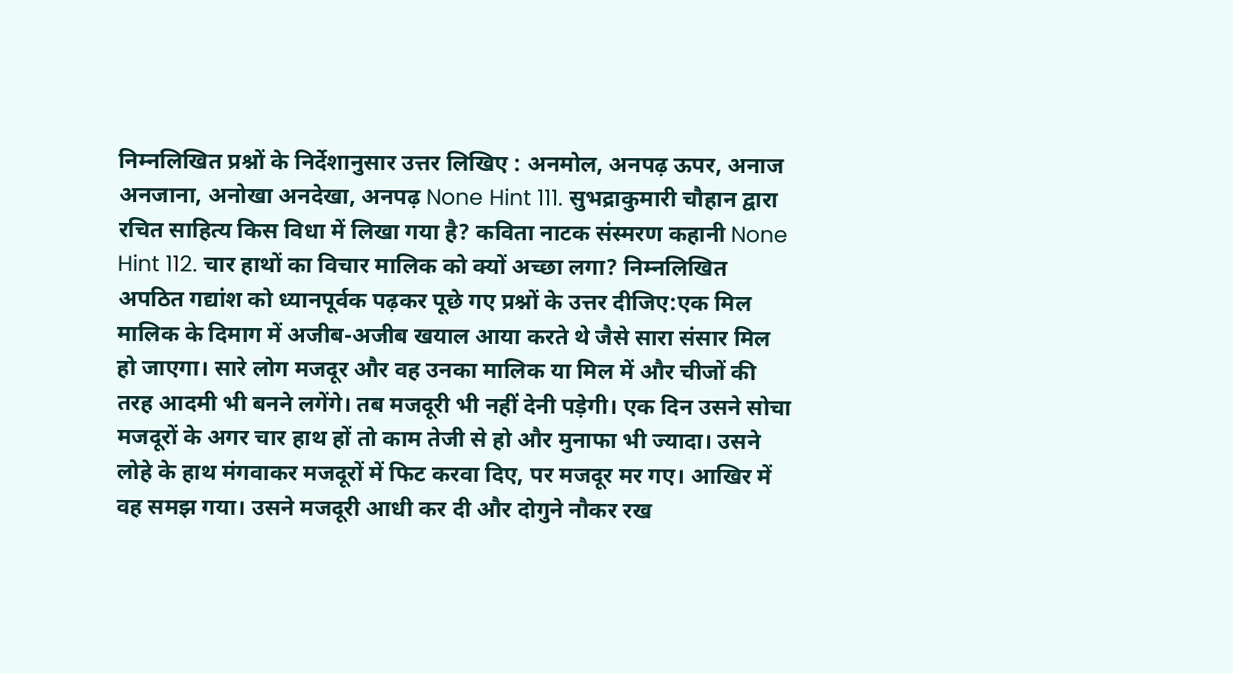निम्नलिखित प्रश्नों के निर्देशानुसार उत्तर लिखिए : अनमोल, अनपढ़ ऊपर, अनाज अनजाना, अनोखा अनदेखा, अनपढ़ None Hint 111. सुभद्राकुमारी चौहान द्वारा रचित साहित्य किस विधा में लिखा गया है? कविता नाटक संस्मरण कहानी None Hint 112. चार हाथों का विचार मालिक को क्यों अच्छा लगा? निम्नलिखित अपठित गद्यांश को ध्यानपूर्वक पढ़कर पूछे गए प्रश्नों के उत्तर दीजिए:एक मिल मालिक के दिमाग में अजीब-अजीब खयाल आया करते थे जैसे सारा संसार मिल हो जाएगा। सारे लोग मजदूर और वह उनका मालिक या मिल में और चीजों की तरह आदमी भी बनने लगेंगे। तब मजदूरी भी नहीं देनी पड़ेगी। एक दिन उसने सोचा मजदूरों के अगर चार हाथ हों तो काम तेजी से हो और मुनाफा भी ज्यादा। उसने लोहे के हाथ मंगवाकर मजदूरों में फिट करवा दिए, पर मजदूर मर गए। आखिर में वह समझ गया। उसने मजदूरी आधी कर दी और दोगुने नौकर रख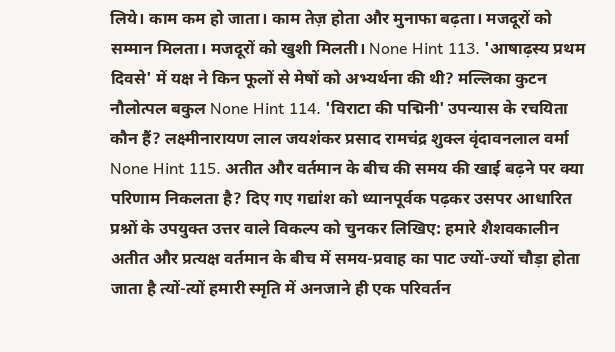लिये। काम कम हो जाता। काम तेज़ होता और मुनाफा बढ़ता। मजदूरों को सम्मान मिलता। मजदूरों को खुशी मिलती। None Hint 113. 'आषाढ़स्य प्रथम दिवसे' में यक्ष ने किन फूलों से मेषों को अभ्यर्थना की थी? मल्लिका कुटन नौलोत्पल बकुल None Hint 114. 'विराटा की पद्मिनी' उपन्यास के रचयिता कौन हैं? लक्ष्मीनारायण लाल जयशंकर प्रसाद रामचंद्र शुक्ल वृंदावनलाल वर्मा None Hint 115. अतीत और वर्तमान के बीच की समय की खाई बढ़ने पर क्या परिणाम निकलता है? दिए गए गद्यांश को ध्यानपूर्वक पढ़कर उसपर आधारित प्रश्नों के उपयुक्त उत्तर वाले विकल्प को चुनकर लिखिए: हमारे शैशवकालीन अतीत और प्रत्यक्ष वर्तमान के बीच में समय-प्रवाह का पाट ज्यों-ज्यों चौड़ा होता जाता है त्यों-त्यों हमारी स्मृति में अनजाने ही एक परिवर्तन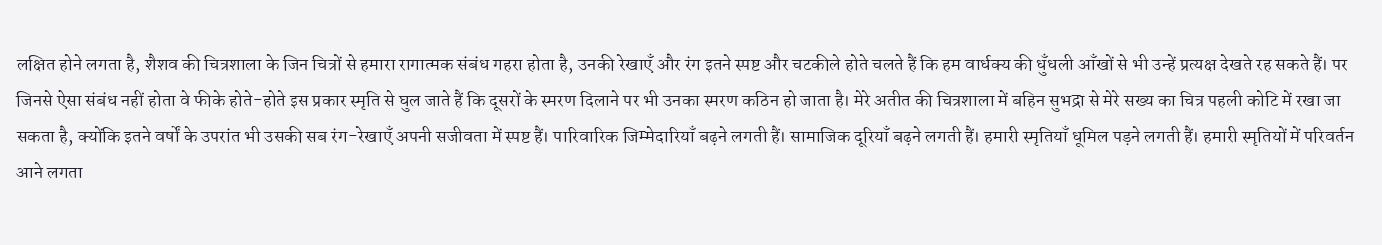लक्षित होने लगता है, शैशव की चित्रशाला के जिन चित्रों से हमारा रागात्मक संबंध गहरा होता है, उनकी रेखाएँ और रंग इतने स्पष्ट और चटकीले होते चलते हैं कि हम वार्धक्य की धुँधली आँखों से भी उन्हें प्रत्यक्ष देखते रह सकते हैं। पर जिनसे ऐसा संबंध नहीं होता वे फीके होते-होते इस प्रकार स्मृति से घुल जाते हैं कि दूसरों के स्मरण दिलाने पर भी उनका स्मरण कठिन हो जाता है। मेरे अतीत की चित्रशाला में बहिन सुभद्रा से मेरे सख्य का चित्र पहली कोटि में रखा जा सकता है, क्योंकि इतने वर्षों के उपरांत भी उसकी सब रंग-रेखाएँ अपनी सजीवता में स्पष्ट हैं। पारिवारिक जिम्मेदारियाँ बढ़ने लगती हैं। सामाजिक दूरियाँ बढ़ने लगती हैं। हमारी स्मृतियाँ धूमिल पड़ने लगती हैं। हमारी स्मृतियों में परिवर्तन आने लगता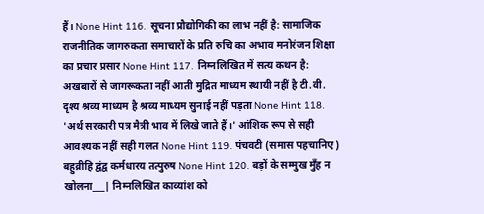हैं। None Hint 116. सूचना प्रौद्योगिकी का लाभ नहीं है: सामाजिक राजनीतिक जागरुकता समाचारों के प्रति रुचि का अभाव मनोरंजन शिक्षा का प्रचार प्रसार None Hint 117. निम्नलिखित में सत्य कथन है: अखबारों से जागरूकता नहीं आती मुद्रित माध्यम स्थायी नहीं है टी.वी. दृश्य श्रव्य माध्यम है श्रव्य माध्यम सुनाई नहीं पड़ता None Hint 118. 'अर्थ सरकारी पत्र मैत्री भाव में लिखे जाते हैं।' आंशिक रूप से सही आवश्यक नहीं सही गलत None Hint 119. पंचवटी (समास पहचानिए) बहुव्रीहि द्वंद्व कर्मधारय तत्पुरुष None Hint 120. बड़ों के सम्मुख मुँह न खोलना___| निम्नलिखित काव्यांश को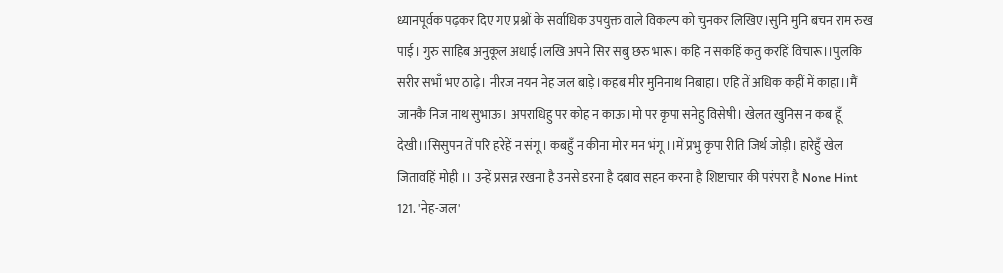ध्यानपूर्वक पढ़कर दिए गए प्रश्नों के सर्वाधिक उपयुक्त वाले विकल्प को चुनकर लिखिए।सुनि मुनि बचन राम रुख पाई। गुरु साहिब अनुकूल अधाई।लखि अपने सिर सबु छरु भारू। कहि न सकहिं कतु करहिं विचारू।।पुलकि सरीर सभाँ भए ठाढ़े। नीरज नयन नेह जल बाड़े।कहब मीर मुनिनाथ निबाहा। एहि तें अधिक कहीं में काहा।।मैं जानकै निज नाथ सुभाऊ। अपराधिहु पर कोह न काऊ।मो पर कृपा सनेहु विसेषी। खेलत खुनिस न कब हूँ देखी।।सिसुपन तें परि हरेहें न संगू। कबहुँ न कीना मोर मन भंगू ।।में प्रभु कृपा रीति जिर्थ जोड़ी। हारेहुँ खेल जितावहिं मोही ।। उन्हें प्रसन्न रखना है उनसे डरना है दबाव सहन करना है शिष्टाचार की परंपरा है None Hint 121. 'नेह-जल'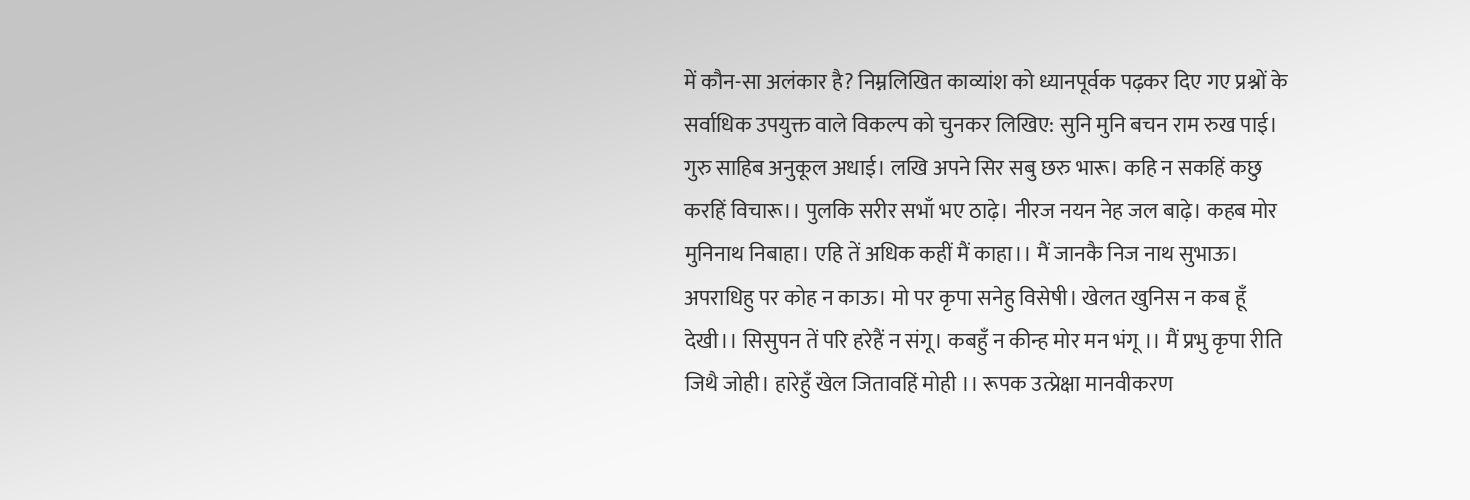में कौन-सा अलंकार है? निम्नलिखित काव्यांश को ध्यानपूर्वक पढ़कर दिए गए प्रश्नों के सर्वाधिक उपयुक्त वाले विकल्प को चुनकर लिखिए: सुनि मुनि बचन राम रुख पाई। गुरु साहिब अनुकूल अधाई। लखि अपने सिर सबु छरु भारू। कहि न सकहिं कछु करहिं विचारू।। पुलकि सरीर सभाँ भए ठाढ़े। नीरज नयन नेह जल बाढ़े। कहब मोर मुनिनाथ निबाहा। एहि तें अधिक कहीं मैं काहा।। मैं जानकै निज नाथ सुभाऊ। अपराधिहु पर कोह न काऊ। मो पर कृपा सनेहु विसेषी। खेलत खुनिस न कब हूँ देखी।। सिसुपन तें परि हरेहैं न संगू। कबहुँ न कीन्ह मोर मन भंगू ।। मैं प्रभु कृपा रीति जिथै जोही। हारेहुँ खेल जितावहिं मोही ।। रूपक उत्प्रेक्षा मानवीकरण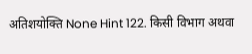अतिशयोक्ति None Hint 122. किसी विभाग अथवा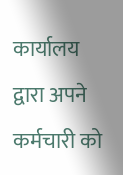कार्यालय द्वारा अपने कर्मचारी को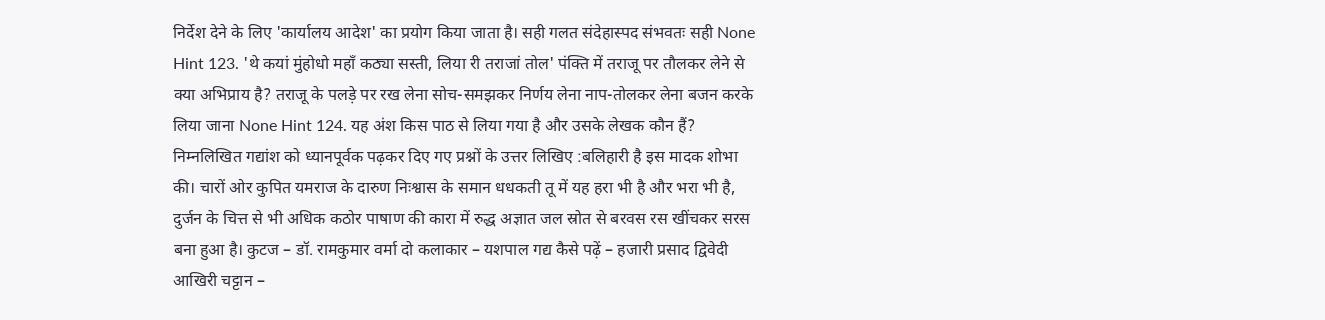निर्देश देने के लिए 'कार्यालय आदेश' का प्रयोग किया जाता है। सही गलत संदेहास्पद संभवतः सही None Hint 123. 'थे कयां मुंहोधो महाँ कठ्या सस्ती, लिया री तराजां तोल' पंक्ति में तराजू पर तौलकर लेने से क्या अभिप्राय है? तराजू के पलड़े पर रख लेना सोच-समझकर निर्णय लेना नाप-तोलकर लेना बजन करके लिया जाना None Hint 124. यह अंश किस पाठ से लिया गया है और उसके लेखक कौन हैं? निम्नलिखित गद्यांश को ध्यानपूर्वक पढ़कर दिए गए प्रश्नों के उत्तर लिखिए :बलिहारी है इस मादक शोभा की। चारों ओर कुपित यमराज के दारुण निःश्वास के समान धधकती तू में यह हरा भी है और भरा भी है, दुर्जन के चित्त से भी अधिक कठोर पाषाण की कारा में रुद्ध अज्ञात जल स्रोत से बरवस रस खींचकर सरस बना हुआ है। कुटज – डॉ. रामकुमार वर्मा दो कलाकार – यशपाल गद्य कैसे पढ़ें – हजारी प्रसाद द्विवेदी आखिरी चट्टान –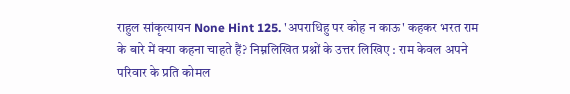राहुल सांकृत्यायन None Hint 125. 'अपराधिहु पर कोह न काऊ' कहकर भरत राम के बारे में क्या कहना चाहते हैं? निम्नलिखित प्रश्नों के उत्तर लिखिए : राम केवल अपने परिवार के प्रति कोमल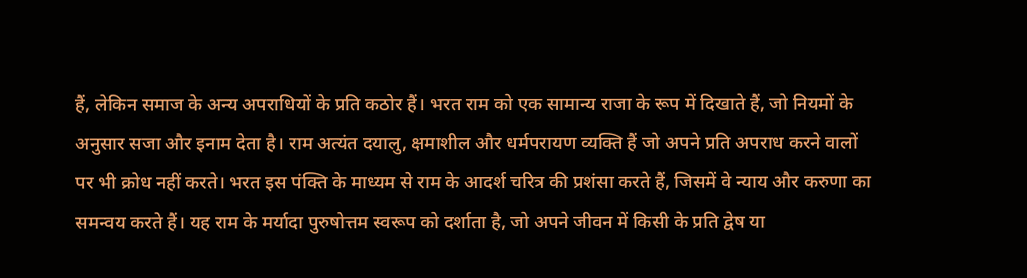हैं, लेकिन समाज के अन्य अपराधियों के प्रति कठोर हैं। भरत राम को एक सामान्य राजा के रूप में दिखाते हैं, जो नियमों के अनुसार सजा और इनाम देता है। राम अत्यंत दयालु, क्षमाशील और धर्मपरायण व्यक्ति हैं जो अपने प्रति अपराध करने वालों पर भी क्रोध नहीं करते। भरत इस पंक्ति के माध्यम से राम के आदर्श चरित्र की प्रशंसा करते हैं, जिसमें वे न्याय और करुणा का समन्वय करते हैं। यह राम के मर्यादा पुरुषोत्तम स्वरूप को दर्शाता है, जो अपने जीवन में किसी के प्रति द्वेष या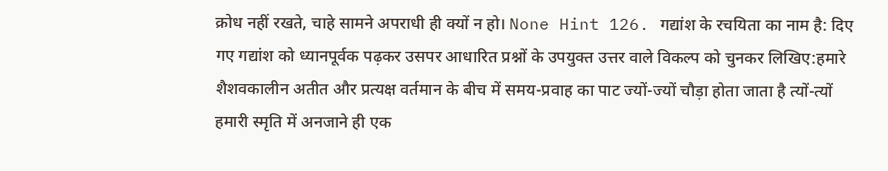क्रोध नहीं रखते, चाहे सामने अपराधी ही क्यों न हो। None Hint 126. गद्यांश के रचयिता का नाम है: दिए गए गद्यांश को ध्यानपूर्वक पढ़कर उसपर आधारित प्रश्नों के उपयुक्त उत्तर वाले विकल्प को चुनकर लिखिए:हमारे शैशवकालीन अतीत और प्रत्यक्ष वर्तमान के बीच में समय-प्रवाह का पाट ज्यों-ज्यों चौड़ा होता जाता है त्यों-त्यों हमारी स्मृति में अनजाने ही एक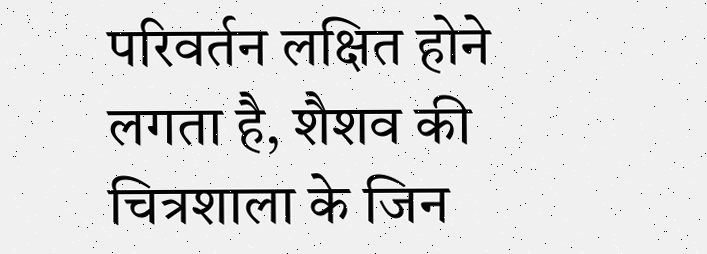परिवर्तन लक्षित होने लगता है, शैशव की चित्रशाला के जिन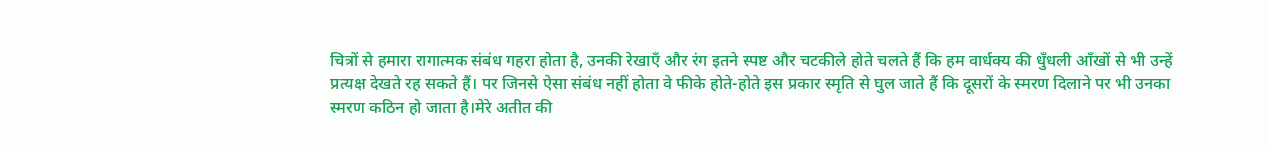चित्रों से हमारा रागात्मक संबंध गहरा होता है, उनकी रेखाएँ और रंग इतने स्पष्ट और चटकीले होते चलते हैं कि हम वार्धक्य की धुँधली आँखों से भी उन्हें प्रत्यक्ष देखते रह सकते हैं। पर जिनसे ऐसा संबंध नहीं होता वे फीके होते-होते इस प्रकार स्मृति से घुल जाते हैं कि दूसरों के स्मरण दिलाने पर भी उनका स्मरण कठिन हो जाता है।मेरे अतीत की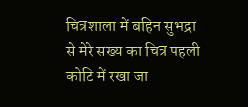चित्रशाला में बहिन सुभद्रा से मेरे सख्य का चित्र पहली कोटि में रखा जा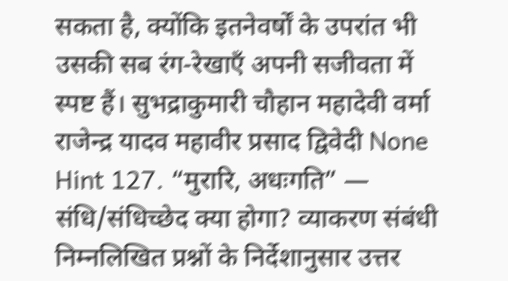सकता है, क्योंकि इतनेवर्षों के उपरांत भी उसकी सब रंग-रेखाएँ अपनी सजीवता में स्पष्ट हैं। सुभद्राकुमारी चौहान महादेवी वर्मा राजेन्द्र यादव महावीर प्रसाद द्विवेदी None Hint 127. “मुरारि, अधःगति” — संधि/संधिच्छेद क्या होगा? व्याकरण संबंधी निम्नलिखित प्रश्नों के निर्देशानुसार उत्तर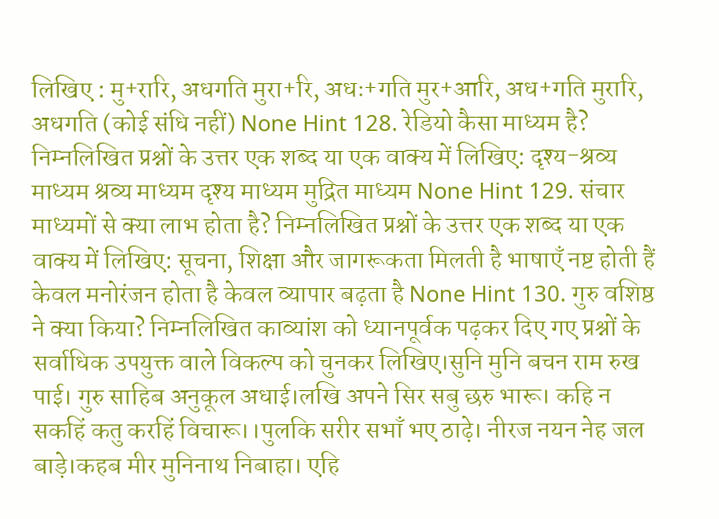लिखिए : मु+रारि, अधगति मुरा+रि, अधः+गति मुर+आरि, अध+गति मुरारि, अधगति (कोई संधि नहीं) None Hint 128. रेडियो कैसा माध्यम है? निम्नलिखित प्रश्नों के उत्तर एक शब्द या एक वाक्य में लिखिए: दृश्य-श्रव्य माध्यम श्रव्य माध्यम दृश्य माध्यम मुद्रित माध्यम None Hint 129. संचार माध्यमों से क्या लाभ होता है? निम्नलिखित प्रश्नों के उत्तर एक शब्द या एक वाक्य में लिखिए: सूचना, शिक्षा और जागरूकता मिलती है भाषाएँ नष्ट होती हैं केवल मनोरंजन होता है केवल व्यापार बढ़ता है None Hint 130. गुरु वशिष्ठ ने क्या किया? निम्नलिखित काव्यांश को ध्यानपूर्वक पढ़कर दिए गए प्रश्नों के सर्वाधिक उपयुक्त वाले विकल्प को चुनकर लिखिए।सुनि मुनि बचन राम रुख पाई। गुरु साहिब अनुकूल अधाई।लखि अपने सिर सबु छरु भारू। कहि न सकहिं कतु करहिं विचारू।।पुलकि सरीर सभाँ भए ठाढ़े। नीरज नयन नेह जल बाड़े।कहब मीर मुनिनाथ निबाहा। एहि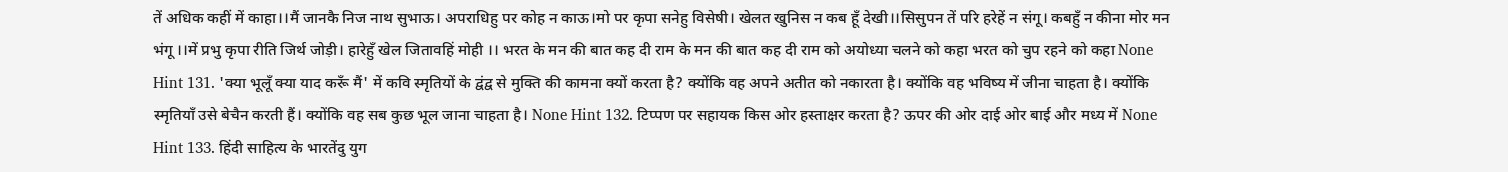तें अधिक कहीं में काहा।।मैं जानकै निज नाथ सुभाऊ। अपराधिहु पर कोह न काऊ।मो पर कृपा सनेहु विसेषी। खेलत खुनिस न कब हूँ देखी।।सिसुपन तें परि हरेहें न संगू। कबहुँ न कीना मोर मन भंगू ।।में प्रभु कृपा रीति जिर्थ जोड़ी। हारेहुँ खेल जितावहिं मोही ।। भरत के मन की बात कह दी राम के मन की बात कह दी राम को अयोध्या चलने को कहा भरत को चुप रहने को कहा None Hint 131. 'क्या भूलूँ क्या याद करूँ मैं' में कवि स्मृतियों के द्वंद्व से मुक्ति की कामना क्यों करता है? क्योंकि वह अपने अतीत को नकारता है। क्योंकि वह भविष्य में जीना चाहता है। क्योंकि स्मृतियाँ उसे बेचैन करती हैं। क्योंकि वह सब कुछ भूल जाना चाहता है। None Hint 132. टिप्पण पर सहायक किस ओर हस्ताक्षर करता है? ऊपर की ओर दाई ओर बाई और मध्य में None Hint 133. हिंदी साहित्य के भारतेंदु युग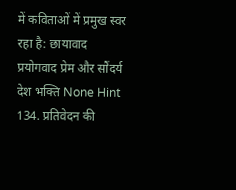में कविताओं में प्रमुख स्वर रहा है: छायावाद प्रयोगवाद प्रेम और सौंदर्य देश भक्ति None Hint 134. प्रतिवेदन की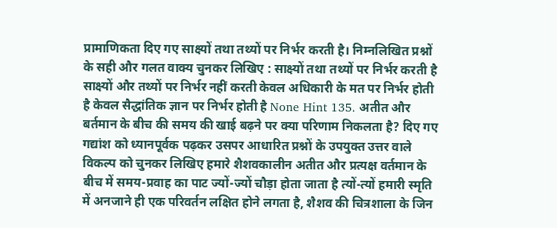प्रामाणिकता दिए गए साक्ष्यों तथा तथ्यों पर निर्भर करती है। निम्नलिखित प्रश्नों के सही और गलत वाक्य चुनकर लिखिए : साक्ष्यों तथा तथ्यों पर निर्भर करती है साक्ष्यों और तथ्यों पर निर्भर नहीं करती केवल अधिकारी के मत पर निर्भर होती है केवल सैद्धांतिक ज्ञान पर निर्भर होती है None Hint 135. अतीत और बर्तमान के बीच की समय की खाई बढ़ने पर क्या परिणाम निकलता है? दिए गए गद्यांश को ध्यानपूर्वक पढ़कर उसपर आधारित प्रश्नों के उपयुक्त उत्तर वाले विकल्प को चुनकर लिखिए हमारे शैशवकालीन अतीत और प्रत्यक्ष वर्तमान के बीच में समय-प्रवाह का पाट ज्यों-ज्यों चौड़ा होता जाता है त्यों-त्यों हमारी स्मृति में अनजाने ही एक परिवर्तन लक्षित होने लगता है, शैशव की चित्रशाला के जिन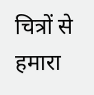चित्रों से हमारा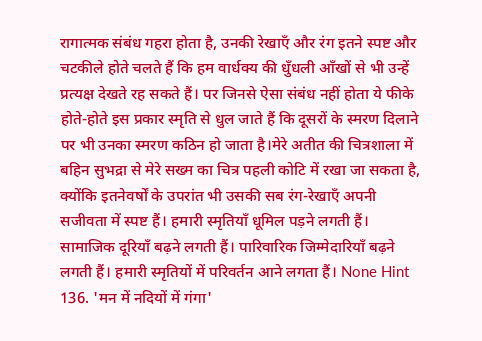रागात्मक संबंध गहरा होता है, उनकी रेखाएँ और रंग इतने स्पष्ट और चटकीले होते चलते हैं कि हम वार्धक्य की धुँधली आँखों से भी उन्हें प्रत्यक्ष देखते रह सकते हैं। पर जिनसे ऐसा संबंध नहीं होता ये फीके होते-होते इस प्रकार स्मृति से धुल जाते हैं कि दूसरों के स्मरण दिलाने पर भी उनका स्मरण कठिन हो जाता है।मेरे अतीत की चित्रशाला में बहिन सुभद्रा से मेरे सख्म का चित्र पहली कोटि में रखा जा सकता है, क्योंकि इतनेवर्षों के उपरांत भी उसकी सब रंग-रेखाएँ अपनी सजीवता में स्पष्ट हैं। हमारी स्मृतियाँ धूमिल पड़ने लगती हैं। सामाजिक दूरियाँ बढ़ने लगती हैं। पारिवारिक जिम्मेदारियाँ बढ़ने लगती हैं। हमारी स्मृतियों में परिवर्तन आने लगता हैं। None Hint 136. 'मन में नदियों में गंगा'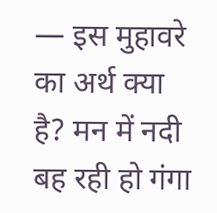— इस मुहावरे का अर्थ क्या है? मन में नदी बह रही हो गंगा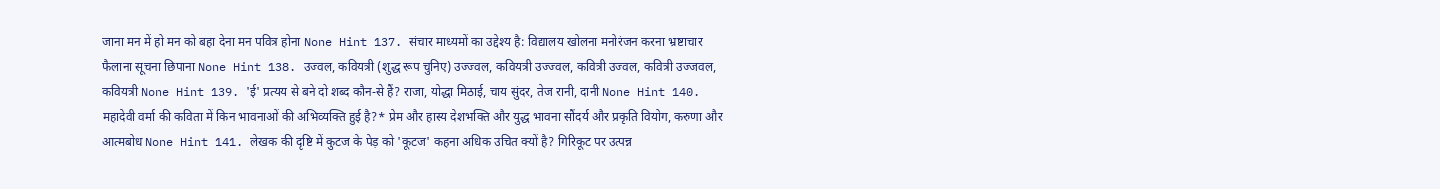जाना मन में हो मन को बहा देना मन पवित्र होना None Hint 137. संचार माध्यमों का उद्देश्य है: विद्यालय खोलना मनोरंजन करना भ्रष्टाचार फैलाना सूचना छिपाना None Hint 138. उज्वल, कवियत्री (शुद्ध रूप चुनिए) उज्ज्वल, कवियत्री उज्ज्वल, कवित्री उज्वल, कवित्री उज्जवल, कवियत्री None Hint 139. 'ई' प्रत्यय से बने दो शब्द कौन-से हैं? राजा, योद्धा मिठाई, चाय सुंदर, तेज रानी, दानी None Hint 140. महादेवी वर्मा की कविता में किन भावनाओं की अभिव्यक्ति हुई है?* प्रेम और हास्य देशभक्ति और युद्ध भावना सौंदर्य और प्रकृति वियोग, करुणा और आत्मबोध None Hint 141. लेखक की दृष्टि में कुटज के पेड़ को 'कूटज' कहना अधिक उचित क्यों है? गिरिकूट पर उत्पन्न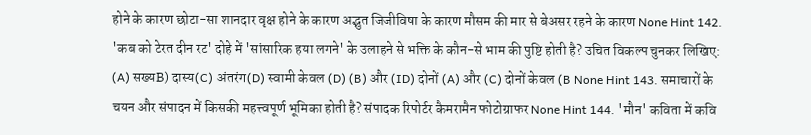होने के कारण छोटा-सा शानदार वृक्ष होने के कारण अद्भुत जिजीविषा के कारण मौसम की मार से बेअसर रहने के कारण None Hint 142. 'कब को टेरत दीन रट' दोहे में 'सांसारिक हया लगने' के उलाहने से भक्ति के कौन-से भाम की पुष्टि होती है? उचित विकल्प चुनकर लिखिए: (A) सख्यB) दास्य(C) अंतरंग(D) स्वामी केवल (D) (B) और (ID) दोनों (A) और (C) दोनों केवल (B None Hint 143. समाचारों के चयन और संपादन में किसकी महत्त्वपूर्ण भूमिका होती है? संपादक रिपोर्टर कैमरामैन फोटोग्राफर None Hint 144. 'मौन' कविता में कवि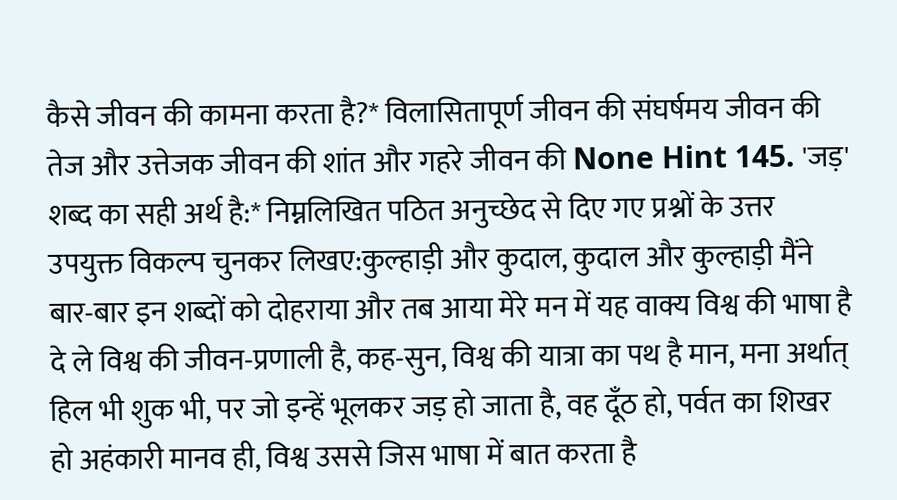कैसे जीवन की कामना करता है?* विलासितापूर्ण जीवन की संघर्षमय जीवन की तेज और उत्तेजक जीवन की शांत और गहरे जीवन की None Hint 145. 'जड़' शब्द का सही अर्थ है:* निम्नलिखित पठित अनुच्छेद से दिए गए प्रश्नों के उत्तर उपयुक्त विकल्प चुनकर लिखए:कुल्हाड़ी और कुदाल, कुदाल और कुल्हाड़ी मैंने बार-बार इन शब्दों को दोहराया और तब आया मेरे मन में यह वाक्य विश्व की भाषा है दे ले विश्व की जीवन-प्रणाली है, कह-सुन, विश्व की यात्रा का पथ है मान, मना अर्थात् हिल भी शुक भी, पर जो इन्हें भूलकर जड़ हो जाता है, वह दूँठ हो, पर्वत का शिखर हो अहंकारी मानव ही, विश्व उससे जिस भाषा में बात करता है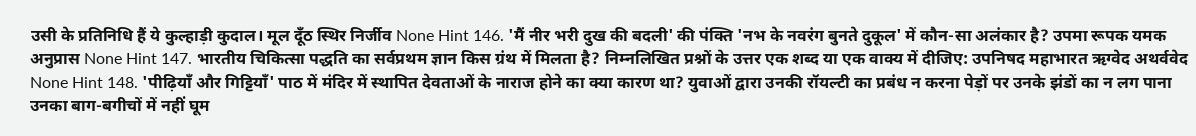उसी के प्रतिनिधि हैं ये कुल्हाड़ी कुदाल। मूल दूँठ स्थिर निर्जीव None Hint 146. 'मैं नीर भरी दुख की बदली' की पंक्ति 'नभ के नवरंग बुनते दुकूल' में कौन-सा अलंकार है? उपमा रूपक यमक अनुप्रास None Hint 147. भारतीय चिकित्सा पद्धति का सर्वप्रथम ज्ञान किस ग्रंथ में मिलता है? निम्नलिखित प्रश्नों के उत्तर एक शब्द या एक वाक्य में दीजिए: उपनिषद महाभारत ऋग्वेद अथर्ववेद None Hint 148. 'पीढ़ियाँ और गिट्टियाँ' पाठ में मंदिर में स्थापित देवताओं के नाराज होने का क्या कारण था? युवाओं द्वारा उनकी रॉयल्टी का प्रबंध न करना पेड़ों पर उनके झंडों का न लग पाना उनका बाग-बगीचों में नहीं घूम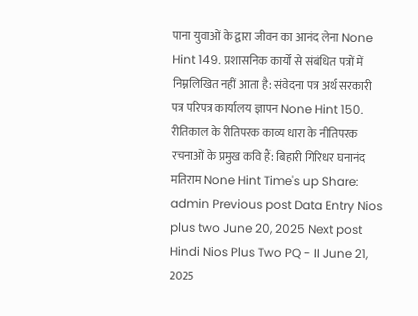पाना युवाओं के द्वारा जीवन का आनंद लेना None Hint 149. प्रशासनिक कार्यों से संबंधित पत्रों में निम्नलिखित नहीं आता है: संवेदना पत्र अर्थ सरकारी पत्र परिपत्र कार्यालय ज्ञापन None Hint 150. रीतिकाल के रीतिपरक काव्य धारा के नीतिपरक रचनाओं के प्रमुख कवि हैं: बिहारी गिरिधर घनानंद मतिराम None Hint Time's up Share: admin Previous post Data Entry Nios plus two June 20, 2025 Next post Hindi Nios Plus Two PQ - II June 21, 2025